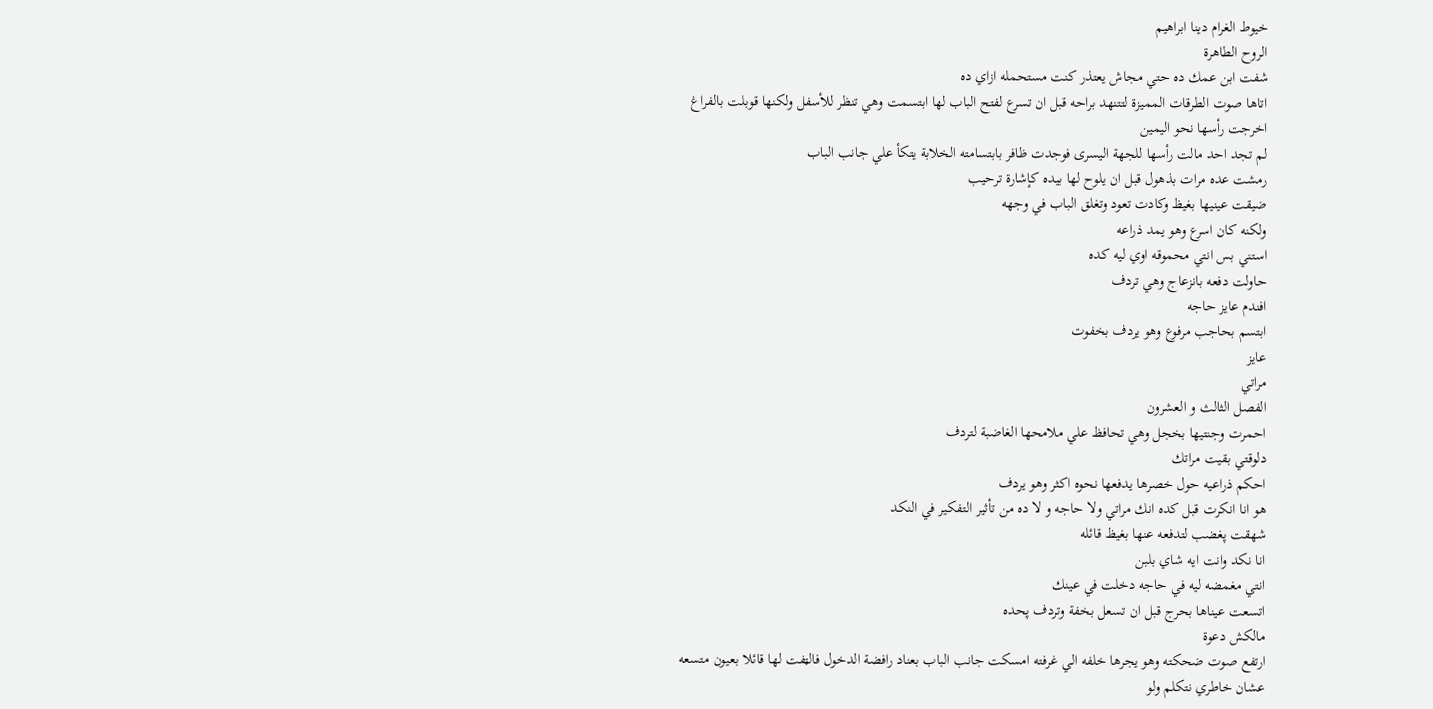خيوط الغرام دينا ابراهيم
الروح الطاهرة
شفت ابن عمك ده حتي مجاش يعتذر كنت مستحمله ازاي ده
اتاها صوت الطرقات المميزة لتتنهد براحه قبل ان تسرع لفتح الباب لها ابتسمت وهي تنظر للأسفل ولكنها قوبلت بالفراغ
اخرجت رأسها نحو اليمين
لم تجد احد مالت رأسها للجهة اليسرى فوجدت ظافر بابتسامته الخلابة يتكأ علي جانب الباب
رمشت عده مرات بذهول قبل ان يلوح لها بيده كإشارة ترحيب
ضيقت عينيها بغيظ وكادت تعود وتغلق الباب في وجهه
ولكنه كان اسرع وهو يمد ذراعه
استني بس انتي محموقه اوي ليه كده
حاولت دفعه بانزعاج وهي تردف
افندم عايز حاجه
ابتسم بحاجب مرفوع وهو يردف بخفوت
عايز
مراتي
الفصل الثالث و العشرون
احمرت وجنتيها بخجل وهي تحافظ علي ملامحها الغاضبة لتردف
دلوقتي بقيت مراتك
احكم ذراعيه حول خصرها يدفعها نحوه اكثر وهو يردف
هو انا انكرت قبل كده انك مراتي ولا حاجه و لا ده من تأثير التفكير في النكد
شهقت پغضب لتدفعه عنها بغيظ قائله
انا نكد وانت ايه شاي بلبن
انتي مغمضه ليه في حاجه دخلت في عينك
اتسعت عيناها بحرج قبل ان تسعل بخفة وتردف پحده
مالكش دعوة
ارتفع صوت ضحكته وهو يجرها خلفه الي غرفته امسكت جانب الباب بعناد رافضة الدخول فالټفت لها قائلا بعيون متسعه
عشان خاطري نتكلم ولو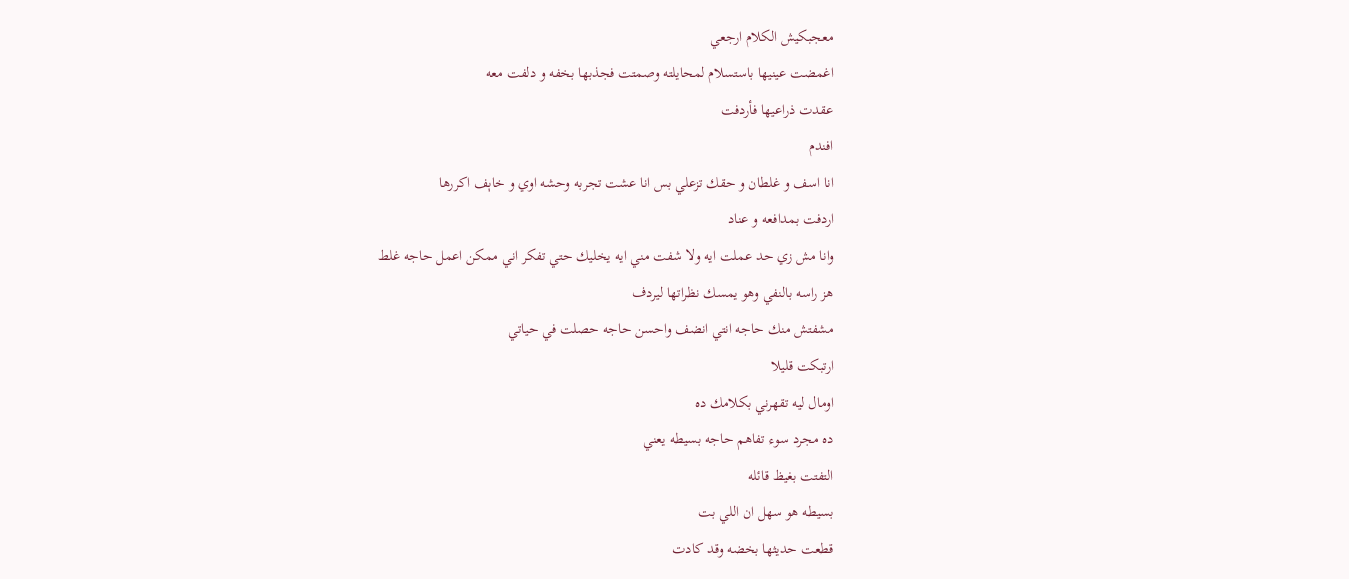معجبكيش الكلام ارجعي
اغمضت عينيها باستسلام لمحايلته وصمتت فجذبها بخفه و دلفت معه
عقدت ذراعيها فأردفت
افندم
انا اسف و غلطان و حقك تزعلي بس انا عشت تجربه وحشه اوي و خاېف اكررها
اردفت بمدافعه و عناد
وانا مش زي حد عملت ايه ولا شفت مني ايه يخليك حتي تفكر اني ممكن اعمل حاجه غلط
هز راسه بالنفي وهو يمسك نظراتها ليردف
مشفتش منك حاجه انتي انضف واحسن حاجه حصلت في حياتي
ارتبكت قليلا
اومال ليه تقهرني بكلامك ده
ده مجرد سوء تفاهم حاجه بسيطه يعني
التفتت بغيظ قائله
بسيطه هو سهل ان اللي بت
قطعت حديثها بخضه وقد كادت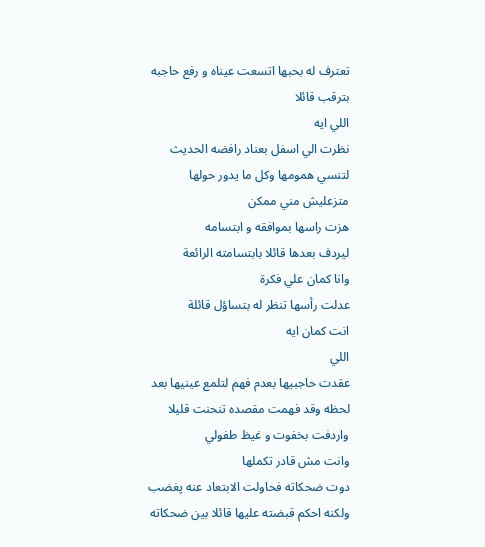تعترف له بحبها اتسعت عيناه و رفع حاجبه بترقب قائلا
اللي ايه
نظرت الي اسفل بعناد رافضه الحديث لتنسي همومها وكل ما يدور حولها
متزعليش مني ممكن
هزت راسها بموافقه و ابتسامه
ليردف بعدها قائلا بابتسامته الرائعة
وانا كمان علي فكرة
عدلت رأسها تنظر له بتساؤل قائلة
انت كمان ايه
اللي
عقدت حاجبيها بعدم فهم لتلمع عينيها بعد لحظه وقد فهمت مقصده تنحنت قليلا واردفت بخفوت و غيظ طفولي
وانت مش قادر تكملها
دوت ضحكاته فحاولت الابتعاد عنه پغضب ولكنه احكم قبضته عليها قائلا بين ضحكاته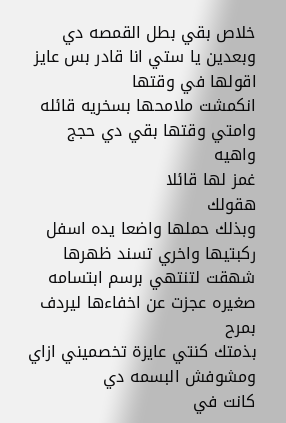خلاص بقي بطل القمصه دي وبعدين يا ستي انا قادر بس عايز اقولها في وقتها
انكمشت ملامحها بسخريه قائله
وامتي وقتها بقي دي حجج واهيه
غمز لها قائلا
هقولك
وبذلك حملها واضعا يده اسفل ركبتيها واخري تسند ظهرها شهقت لتنتهي برسم ابتسامه صغيره عجزت عن اخفاءها ليردف بمرح
بذمتك كنتي عايزة تخصميني ازاي ومشوفش البسمه دي
كانت في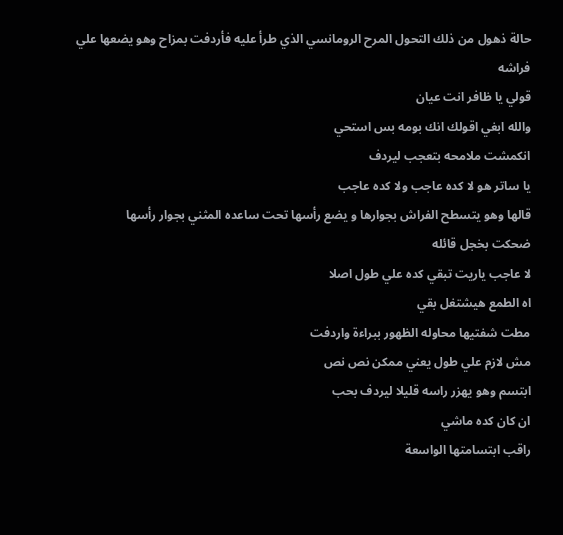حالة ذهول من ذلك التحول المرح الرومانسي الذي طرأ عليه فأردفت بمزاح وهو يضعها علي فراشه
قولي يا ظافر انت عيان
والله ابغي اقولك انك بومه بس استحي
انكمشت ملامحه بتعجب ليردف
يا ساتر هو لا كده عاجب ولا كده عاجب
قالها وهو يتسطح الفراش بجوارها و يضع رأسها تحت ساعده المثني بجوار رأسها
ضحكت بخجل قائله
لا عاجب ياريت تبقي كده علي طول اصلا
اه الطمع هيشتغل بقي
مطت شفتيها محاوله الظهور ببراءة واردفت
مش لازم علي طول يعني ممكن نص نص
ابتسم وهو يهزر راسه قليلا ليردف بحب
ان كان كده ماشي
راقب ابتسامتها الواسعة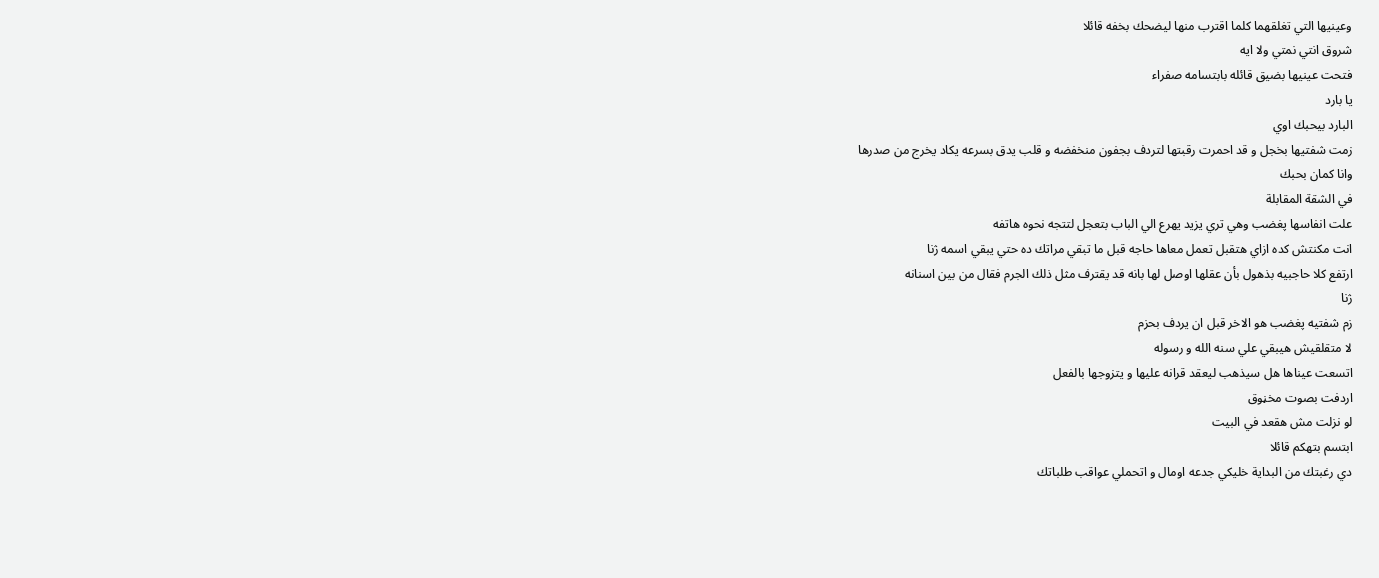وعينيها التي تغلقهما كلما اقترب منها ليضحك بخفه قائلا
شروق انتي نمتي ولا ايه
فتحت عينيها بضيق قائله بابتسامه صفراء
يا بارد
البارد بيحبك اوي
زمت شفتيها بخجل و قد احمرت رقبتها لتردف بجفون منخفضه و قلب يدق بسرعه يكاد يخرج من صدرها
وانا كمان بحبك
في الشقة المقابلة
علت انفاسها پغضب وهي تري يزيد يهرع الي الباب بتعجل لتتجه نحوه هاتفه
انت مكنتش كده ازاي هتقبل تعمل معاها حاجه قبل ما تبقي مراتك ده حتي يبقي اسمه ژنا
ارتفع كلا حاجبيه بذهول بأن عقلها اوصل لها بانه قد يقترف مثل ذلك الجرم فقال من بين اسنانه
ژنا
زم شفتيه پغضب هو الاخر قبل ان يردف بحزم
لا متقلقيش هيبقي علي سنه الله و رسوله
اتسعت عيناها هل سيذهب ليعقد قرانه عليها و يتزوجها بالفعل
اردفت بصوت مخڼوق
لو نزلت مش هقعد في البيت
ابتسم بتهكم قائلا
دي رغبتك من البداية خليكي جدعه اومال و اتحملي عواقب طلباتك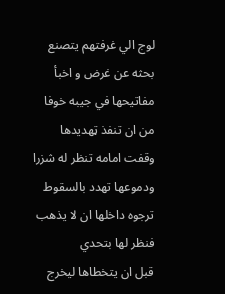لوج الي غرفتهم يتصنع بحثه عن غرض و اخبأ مفاتيحها في جيبه خوفا من ان تنفذ ټهديدها
وقفت امامه تنظر له شزرا ودموعها تهدد بالسقوط ترجوه داخلها ان لا يذهب فنظر لها بتحدي
قبل ان يتخطاها ليخرج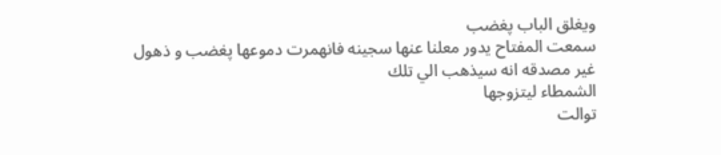ويغلق الباب پغضب
سمعت المفتاح يدور معلنا عنها سجينه فانهمرت دموعها پغضب و ذهول
غير مصدقه انه سيذهب الي تلك
الشمطاء ليتزوجها
توالت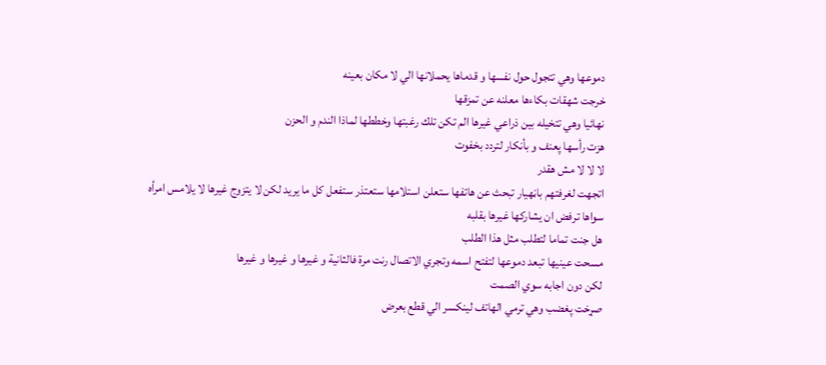دموعها وهي تتجول حول نفسها و قدماها يحملانها الي لا مكان بعينه
خرجت شهقات بكاءها معلنه عن تمزقها
نهائيا وهي تتخيله بين ذراعي غيرها الم تكن تلك رغبتها وخططها لماذا الندم و الحزن
هزت رأسها پعنف و بأنكار لتردد بخفوت
لا لا لا مش هقدر
اتجهت لغرفتهم باڼهيار تبحث عن هاتفها ستعلن استلامها ستعتذر ستفعل كل ما يريد لكن لا يتزوج غيرها لا يلامس امرأه سواها ترفض ان يشاركها غيرها بقلبه
هل جنت تماما لتطلب مثل هذا الطلب
مسحت عينيها تبعد دموعها لتفتح اسمه وتجري الاتصال رنت مرة فالثانية و غيرها و غيرها و غيرها
لكن دون اجابه سوي الصمت
صړخت پغضب وهي ترمي الهاتف لينكسر الي قطع بعرض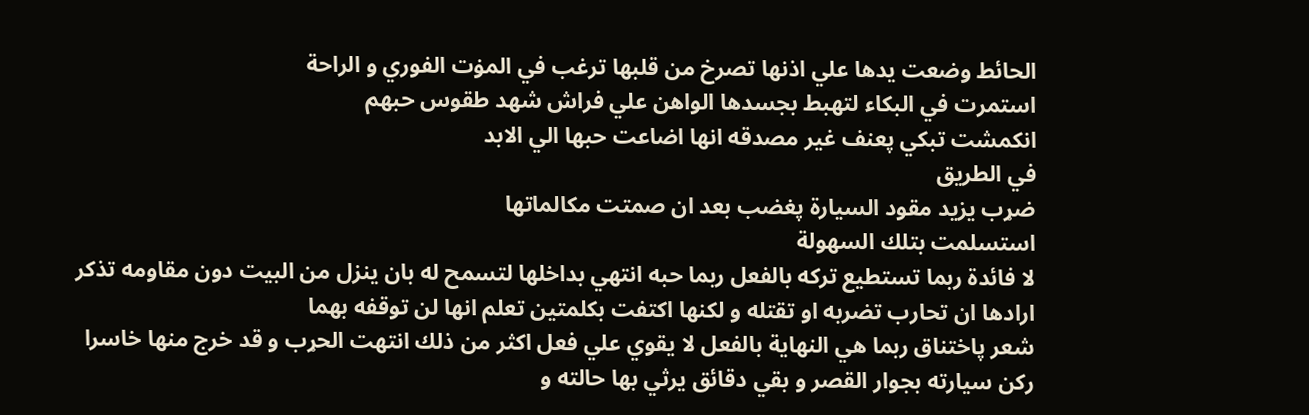الحائط وضعت يدها علي اذنها تصرخ من قلبها ترغب في المۏت الفوري و الراحة
استمرت في البكاء لتهبط بجسدها الواهن علي فراش شهد طقوس حبهم
انكمشت تبكي پعنف غير مصدقه انها اضاعت حبها الي الابد
في الطريق
ضړب يزيد مقود السيارة پغضب بعد ان صمتت مكالماتها
استسلمت بتلك السهولة
لا فائدة ربما تستطيع تركه بالفعل ربما حبه انتهي بداخلها لتسمح له بان ينزل من البيت دون مقاومه تذكر
ارادها ان تحارب تضربه او تقتله و لكنها اكتفت بكلمتين تعلم انها لن توقفه بهما
شعر پاختناق ربما هي النهاية بالفعل لا يقوي علي فعل اكثر من ذلك انتهت الحړب و قد خرج منها خاسرا
ركن سيارته بجوار القصر و بقي دقائق يرثي بها حالته و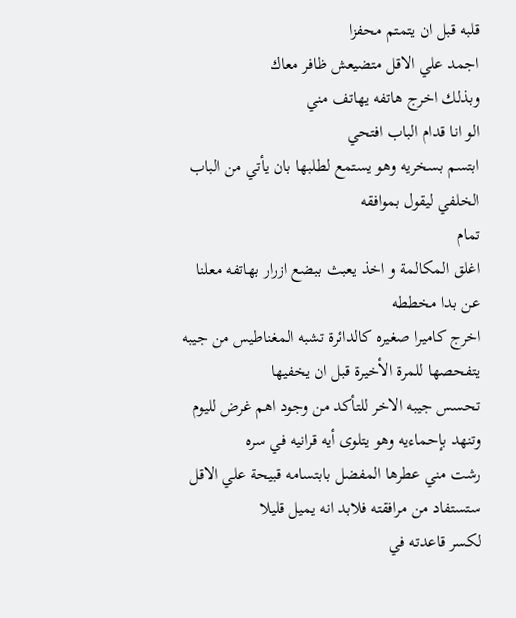قلبه قبل ان يتمتم محفزا
اجمد علي الاقل متضيعش ظافر معاك
وبذلك اخرج هاتفه يهاتف مني
الو انا قدام الباب افتحي
ابتسم بسخريه وهو يستمع لطلبها بان يأتي من الباب الخلفي ليقول بموافقه
تمام
اغلق المكالمة و اخذ يعبث ببضع ازرار بهاتفه معلنا عن بدا مخططه
اخرج كاميرا صغيره كالدائرة تشبه المغناطيس من جيبه يتفحصها للمرة الأخيرة قبل ان يخفيها
تحسس جيبه الاخر للتأكد من وجود اهم غرض لليوم وتنهد بإحماءيه وهو يتلوى أيه قرانيه في سره
رشت مني عطرها المفضل بابتسامه قبيحة علي الاقل ستستفاد من مرافقته فلابد انه يميل قليلا
لكسر قاعدته في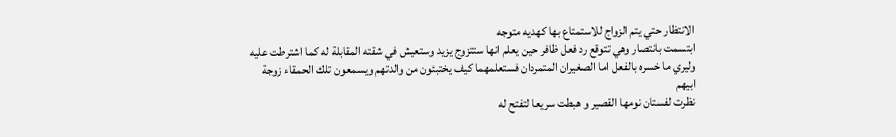الانتظار حتي يتم الزواج للاستمتاع بها كهديه متوجه
ابتسمت بانتصار وهي تتوقع رد فعل ظافر حين يعلم انها ستتزوج يزيد وستعيش في شقته المقابلة له كما اشترطت عليه
وليري ما خسره بالفعل اما الصغيران المتمردان فستعلمهما كيف يختبئون من والدتهم ويسمعون تلك الحمقاء زوجة
ابيهم
نظرت لفستان نومها القصير و هبطت سريعا لتفتح له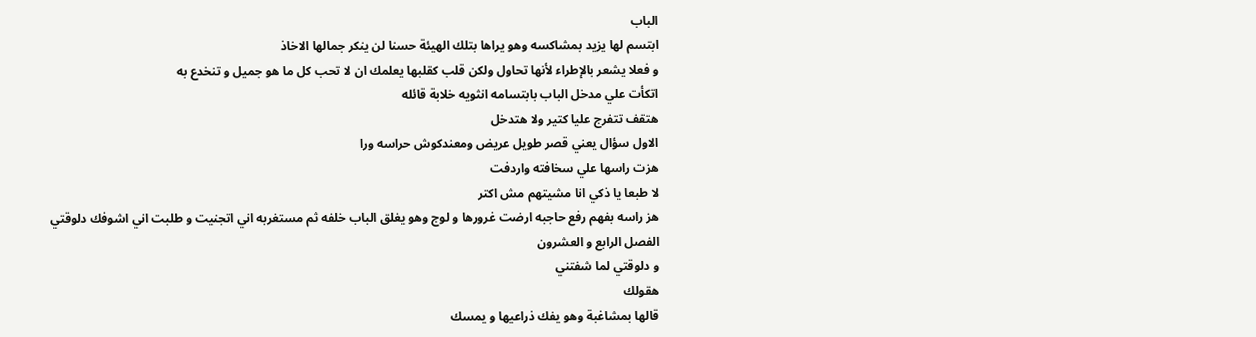الباب
ابتسم لها يزيد بمشاكسه وهو يراها بتلك الهيئة حسنا لن ينكر جمالها الاخاذ
و فعلا يشعر بالإطراء لأنها تحاول ولكن قلب كقلبها يعلمك ان لا تحب كل ما هو جميل و تنخدع به
اتكأت علي مدخل الباب بابتسامه انثويه خلابة قائله
هتقف تتفرج عليا كتير ولا هتدخل
الاول سؤال يعني قصر طويل عريض ومعندكوش حراسه ورا
هزت راسها علي سخافته واردفت
لا طبعا يا ذكي انا مشيتهم مش اكتر
هز راسه بفهم رفع حاجبه ارضت غرورها و لوج وهو يغلق الباب خلفه ثم مستغربه اني اتجنيت و طلبت اني اشوفك دلوقتي
الفصل الرابع و العشرون
و دلوقتي لما شفتني
هقولك
قالها بمشاغبة وهو يفك ذراعيها و يمسك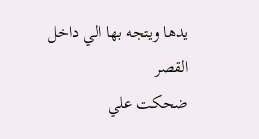يدها ويتجه بها الي داخل القصر
ضحكت علي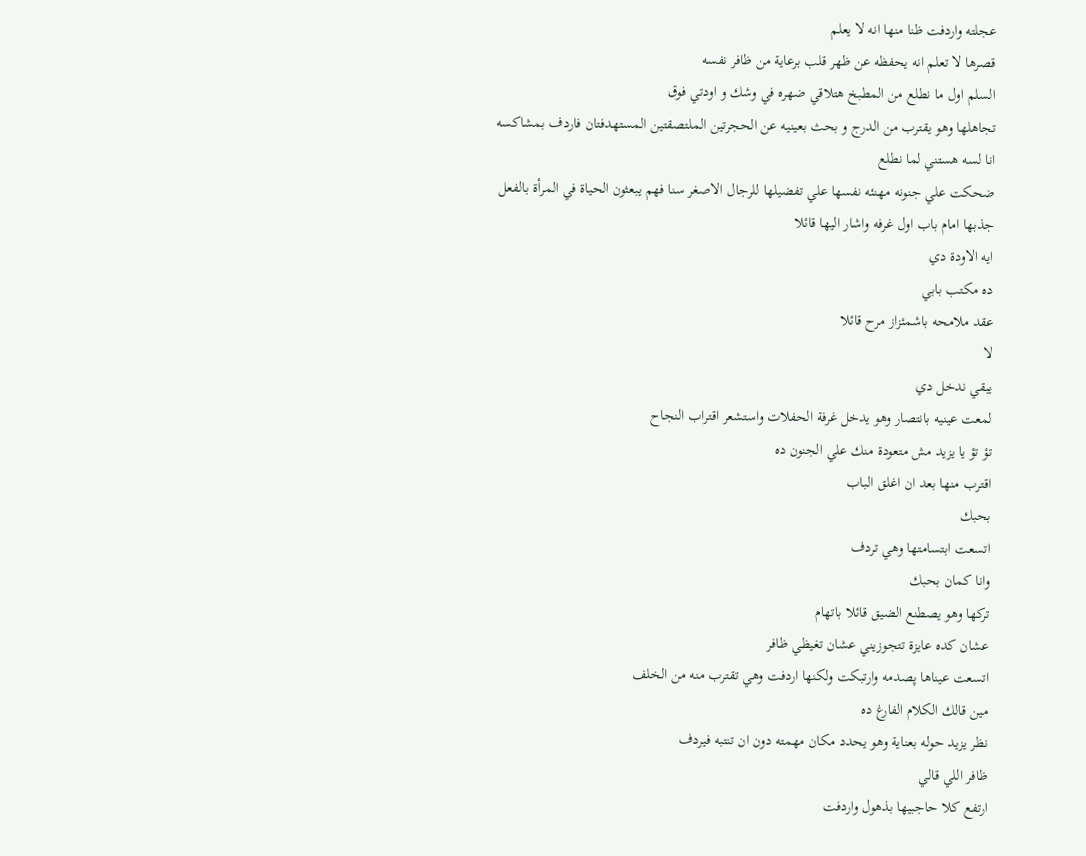عجلته واردفت ظنا منها انه لا يعلم
قصرها لا تعلم انه يحفظه عن ظهر قلب برعاية من ظافر نفسه
السلم اول ما نطلع من المطبخ هتلاقي ضهره في وشك و اودتي فوق
تجاهلها وهو يقترب من الدرج و بحث بعينيه عن الحجرتين الملتصقتين المستهدفتان فاردف بمشاكسه
انا لسه هستني لما نطلع
ضحكت علي جنونه مهنئه نفسها علي تفضيلها للرجال الاصغر سنا فهم يبعثون الحياة في المرأة بالفعل
جذبها امام باب اول غرفه واشار اليها قائلا
ايه الاودة دي
ده مكتب بابي
عقد ملامحه باشمئزاز مرح قائلا
لا
يبقي ندخل دي
لمعت عينيه بانتصار وهو يدخل غرفة الحفلات واستشعر اقتراب النجاح
تؤ تؤ يا يزيد مش متعودة منك علي الجنون ده
اقترب منها بعد ان اغلق الباب
بحبك
اتسعت ابتسامتها وهي تردف
وانا كمان بحبك
تركها وهو يصطنع الضيق قائلا باتهام
عشان كده عايزة تتجوزيني عشان تغيظي ظافر
اتسعت عيناها پصدمه وارتبكت ولكنها اردفت وهي تقترب منه من الخلف
مين قالك الكلام الفارغ ده
نظر يزيد حوله بعناية وهو يحدد مكان مهمته دون ان تنتبه فيردف
ظافر اللي قالي
ارتفع كلا حاجبيها بذهول واردفت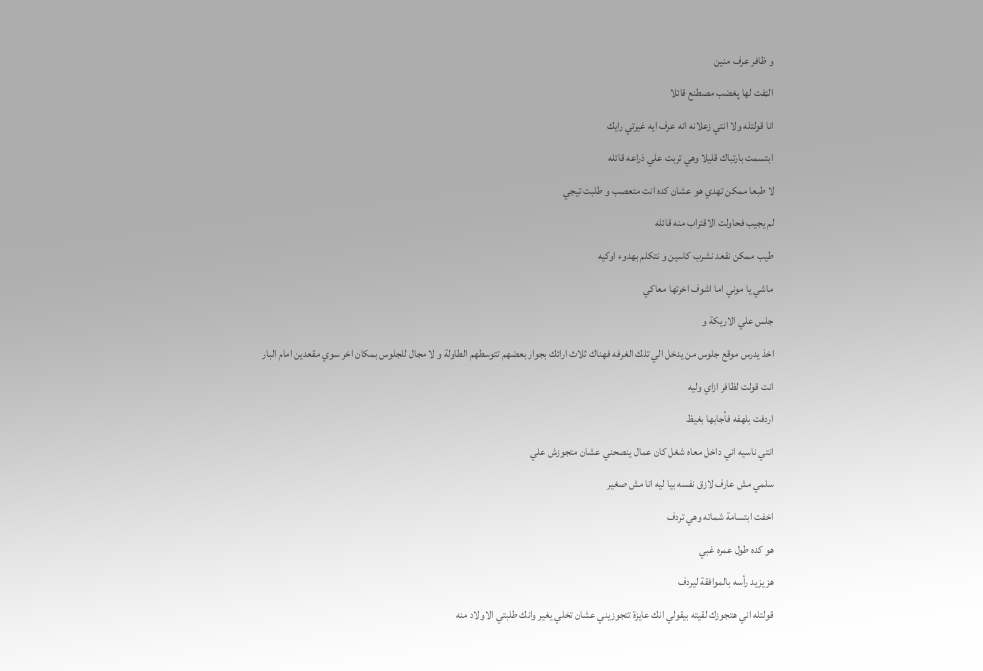و ظافر عرف منين
الټفت لها پغضب مصطنع قائلا
انا قولتله ولا انتي زعلانه انه عرف ايه غيرتي رايك
ابتسمت بارتباك قليلا وهي تربت علي ذراعه قائله
لا طبعا ممكن تهدي هو عشان كده انت متعصب و طلبت تيجي
لم يجيب فحاولت الاقتراب منه قائله
طيب ممكن نقعد نشرب كاسين و نتكلم بهدوء اوكيه
ماشي يا موني اما اشوف اخرتها معاكي
جلس علي الاريكة و
اخذ يدرس موقع جلوس من يدخل الي تلك الغرفه فهناك ثلاث ارائك بجوار بعضهم تتوسطهم الطاولة و لا مجال للجلوس بمكان اخر سوي مقعدين امام البار
انت قولت لظافر ازاي وليه
اردفت بلهفه فأجابها بغيظ
انتي ناسيه اني داخل معاه شغل كان عمال ينصحني عشان متجوزش علي
سلمي مش عارف لازق نفسه بيا ليه انا مش صغير
اخفت ابتسامة شماته وهي تردف
هو كده طول عمره غبي
هز يزيد رأسه بالموافقة ليردف
قولتله اني هتجوزك لقيته بيقولي انك عايزة تتجوزيني عشان تخلي يغير وانك طلبتي الاولاد منه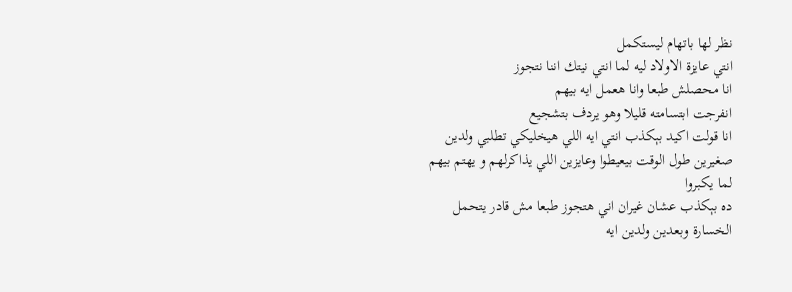نظر لها باتهام ليستكمل
انتي عايزة الاولاد ليه لما انتي نيتك اننا نتجوز
انا محصلش طبعا وانا هعمل ايه بيهم
انفرجت ابتسامته قليلا وهو يردف بتشجيع
انا قولت اكيد بېكذب انتي ايه اللي هيخليكي تطلبي ولدين صغيرين طول الوقت بيعيطوا وعايزين اللي يذاكرلهم و يهتم بيهم لما يكبروا
ده بېكذب عشان غيران اني هتجوز طبعا مش قادر يتحمل الخسارة وبعدين ولدين ايه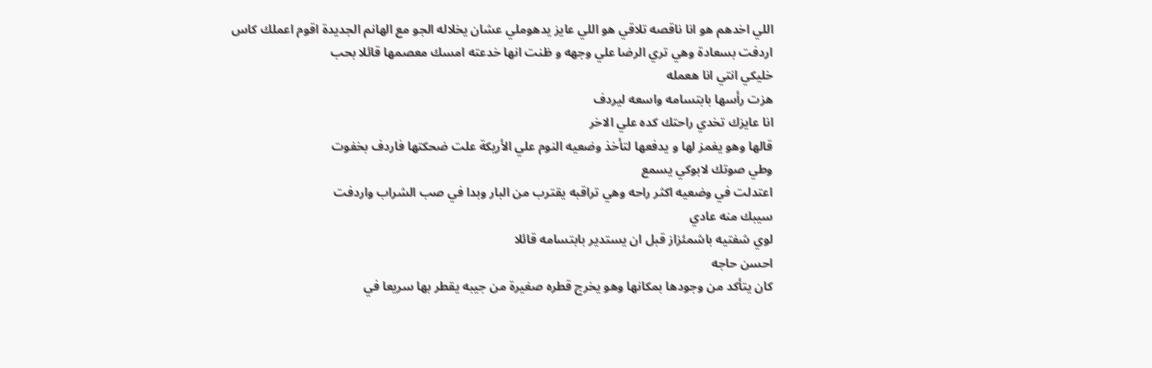اللي اخدهم هو انا ناقصه تلاقي هو اللي عايز يدهوملي عشان يخلاله الجو مع الهانم الجديدة اقوم اعملك كاس
اردفت بسعادة وهي تري الرضا علي وجهه و ظنت انها خدعته امسك معصمها قائلا بحب
خليكي انتي انا هعمله
هزت رأسها بابتسامه واسعه ليردف
انا عايزك تخدي راحتك كده علي الاخر
قالها وهو يغمز لها و يدفعها لتأخذ وضعيه النوم علي الأريكة علت ضحكتها فاردف بخفوت
وطي صوتك لابوكي يسمع
اعتدلت في وضعيه اكثر راحه وهي تراقبه يقترب من البار وبدا في صب الشراب واردفت
سيبك منه عادي
لوي شفتيه باشمئزاز قبل ان يستدير بابتسامه قائلا
احسن حاجه
كان يتأكد من وجودها بمكانها وهو يخرج قطره صغيرة من جيبه يقطر بها سريعا في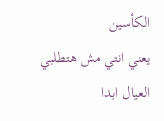الكأسين
يعني انتي مش هتطلبي العيال ابدا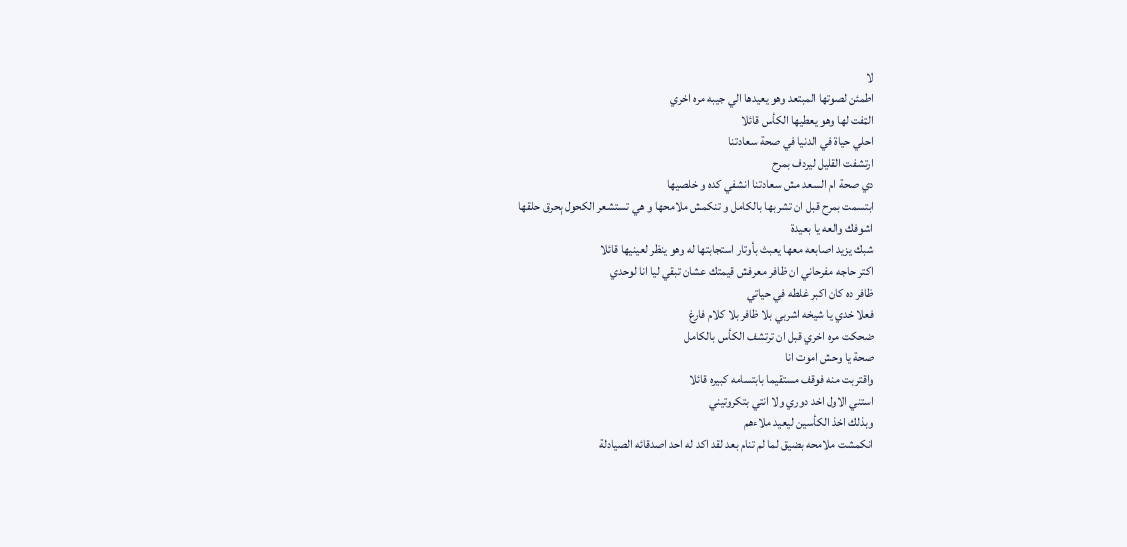لا
اطمئن لصوتها المبتعد وهو يعيدها الي جيبه مره اخري
الټفت لها وهو يعطيها الكأس قائلا
احلي حياة في الدنيا في صحة سعادتنا
ارتشفت القليل ليردف بمرح
دي صحة ام السعد مش سعادتنا انشفي كده و خلصيها
ابتسمت بمرح قبل ان تشربها بالكامل و تنكمش ملامحها و هي تستشعر الكحول ېحرق حلقها
اشوفك والعه يا بعيدة
شبك يزيد اصابعه معها يعبث بأوتار استجابتها له وهو ينظر لعينيها قائلا
اكتر حاجه مفرحاني ان ظافر معرفش قيمتك عشان تبقي ليا انا لوحدي
ظافر ده كان اكبر غلطه في حياتي
فعلا خدي يا شيخه اشربي بلا ظافر بلا كلام فارغ
ضحكت مره اخري قبل ان ترتشف الكأس بالكامل
صحة يا وحش اموت انا
واقتربت منه فوقف مستقيما بابتسامه كبيره قائلا
استني الاول اخد دوري ولا انتي بتكروتيني
وبذلك اخذ الكأسين ليعيد ملاءهم
انكمشت ملامحه بضيق لما لم تنام بعد لقد اكد له احد اصدقائه الصيادلة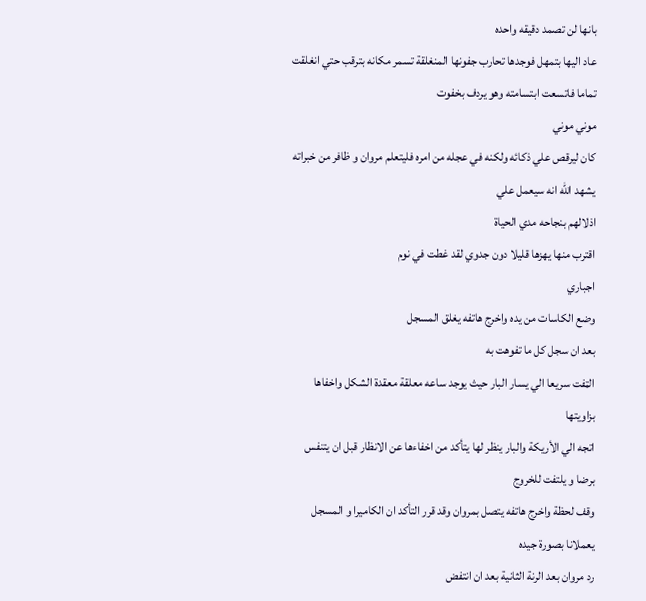بانها لن تصمد دقيقه واحده
عاد اليها بتمهل فوجدها تحارب جفونها المنغلقة تسمر مكانه بترقب حتي انغلقت تماما فاتسعت ابتسامته وهو يردف بخفوت
موني موني
كان ليرقص علي ذكائه ولكنه في عجله من امره فليتعلم مروان و ظافر من خبراته
يشهد الله انه سيعمل علي
اذلالهم بنجاحه مدي الحياة
اقترب منها يهزها قليلا دون جدوي لقد غطت في نوم
اجباري
وضع الكاسات من يده واخرج هاتفه يغلق المسجل
بعد ان سجل كل ما تفوهت به
الټفت سريعا الي يسار البار حيث يوجد ساعه معلقة معقدة الشكل واخفاها بزاويتها
اتجه الي الأريكة والبار ينظر لها يتأكد من اخفاءها عن الانظار قبل ان يتنفس برضا و يلتفت للخروج
وقف لحظة واخرج هاتفه يتصل بمروان وقد قرر التأكد ان الكاميرا و المسجل يعملانا بصورة جيده
رد مروان بعد الرنة الثانية بعد ان انتفض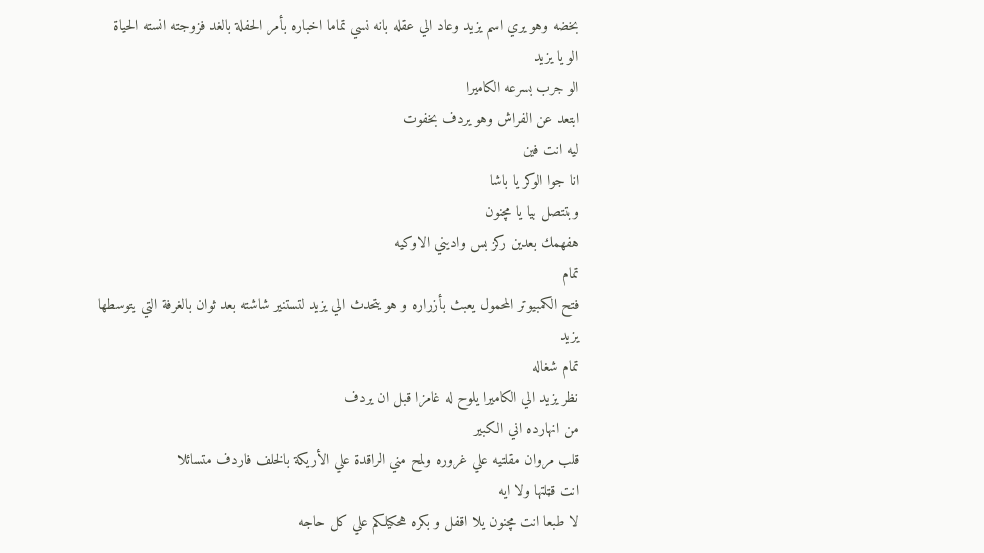بخضه وهو يري اسم يزيد وعاد الي عقله بانه نسي تماما اخباره بأمر الحفلة بالغد فزوجته انسته الحياة
الو يا يزيد
الو جرب بسرعه الكاميرا
ابتعد عن الفراش وهو يردف بخفوت
ليه انت فين
انا جوا الوكر يا باشا
وبتتصل بيا يا مچنون
هفهمك بعدين ركز بس واديني الاوكيه
تمام
فتح الكمبيوتر المحمول يعبث بأزراره و هو يتحدث الي يزيد لتستنير شاشته بعد ثوان بالغرفة التي يتوسطها يزيد
تمام شغاله
نظر يزيد الي الكاميرا يلوح له غامزا قبل ان يردف
من انهارده اني الكبير
قلب مروان مقلتيه علي غروره ولمح مني الراقدة علي الأريكة بالخلف فاردف متسائلا
انت قټلتها ولا ايه
لا طبعا انت مچنون يلا اقفل و بكره هحكيلكم علي كل حاجه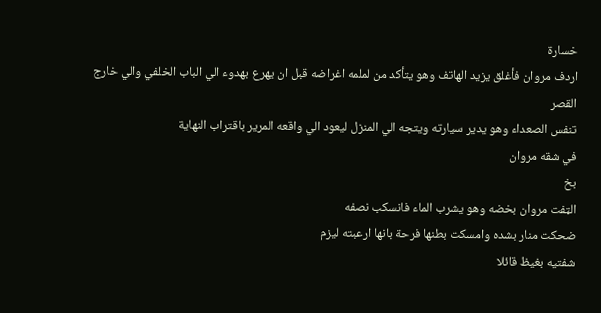خسارة
اردف مروان فأغلق يزيد الهاتف وهو يتأكد من لملمه اغراضه قبل ان يهرع بهدوء الي الباب الخلفي والي خارج القصر
تنفس الصعداء وهو يدير سيارته ويتجه الي المنزل ليعود الي واقعه المرير باقتراب النهاية
في شقه مروان
بخ
الټفت مروان بخضه وهو يشرب الماء فانسكب نصفه
ضحكت منار بشده وامسكت بطنها فرحة بانها ارعبته ليزم
شفتيه بغيظ قائلا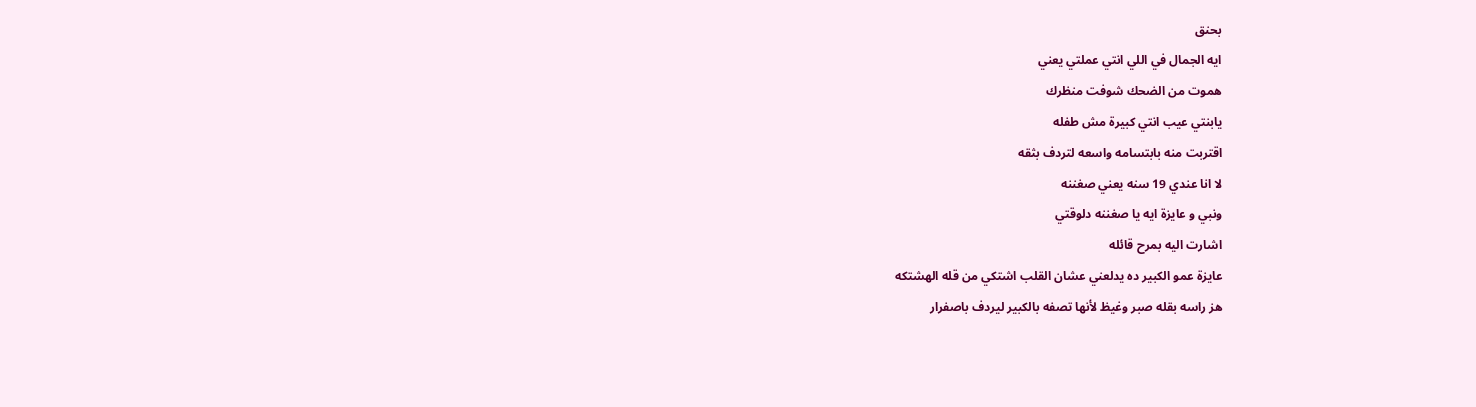بحنق
ايه الجمال في اللي انتي عملتي يعني
ھموت من الضحك شوفت منظرك
يابنتي عيب انتي كبيرة مش طفله
اقتربت منه بابتسامه واسعه لتردف بثقه
لا انا عندي 19 سنه يعني صغننه
ونبي و عايزة ايه يا صغننه دلوقتي
اشارت اليه بمرح قائله
عايزة عمو الكبير ده يدلعني عشان القلب اشتكي من قله الهشتكه
هز راسه بقله صبر وغيظ لأنها تصفه بالكبير ليردف باصفرار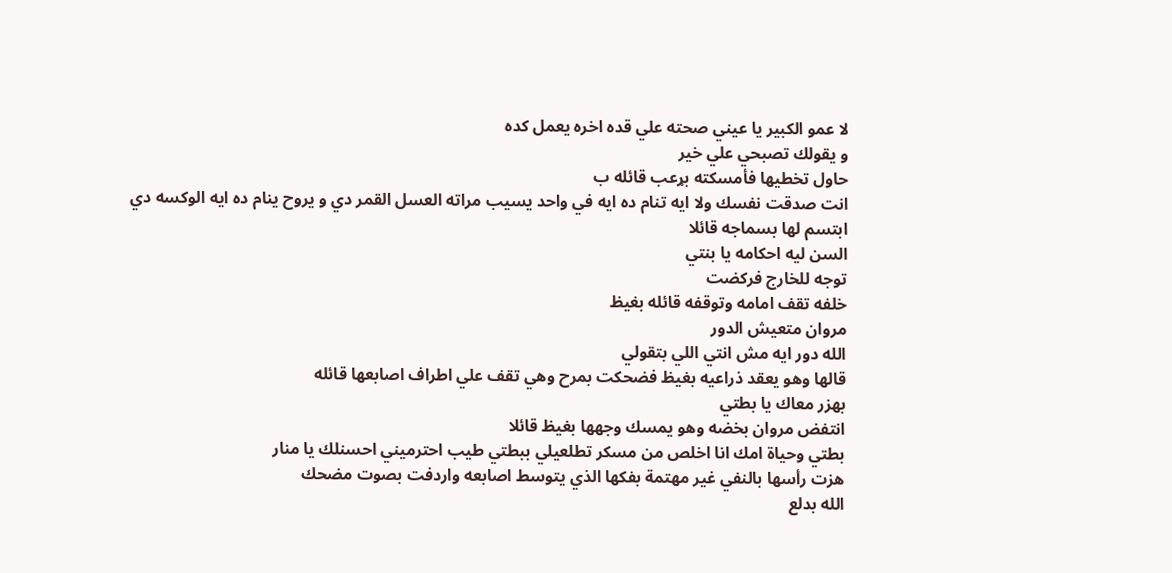لا عمو الكبير يا عيني صحته علي قده اخره يعمل كده
و يقولك تصبحي علي خير
حاول تخطيها فأمسكته بړعب قائله ب
انت صدقت نفسك ولا ايه تنام ده ايه في واحد يسيب مراته العسل القمر دي و يروح ينام ده ايه الوكسه دي
ابتسم لها بسماجه قائلا
السن ليه احكامه يا بنتي
توجه للخارج فركضت
خلفه تقف امامه وتوقفه قائله بغيظ
مروان متعيش الدور
الله دور ايه مش انتي اللي بتقولي
قالها وهو يعقد ذراعيه بغيظ فضحكت بمرح وهي تقف علي اطراف اصابعها قائله
بهزر معاك يا بطتي
انتفض مروان بخضه وهو يمسك وجهها بغيظ قائلا
بطتي وحياة امك انا اخلص من مسكر تطلعيلي ببطتي طيب احترميني احسنلك يا منار
هزت رأسها بالنفي غير مهتمة بفكها الذي يتوسط اصابعه واردفت بصوت مضحك
الله بدلع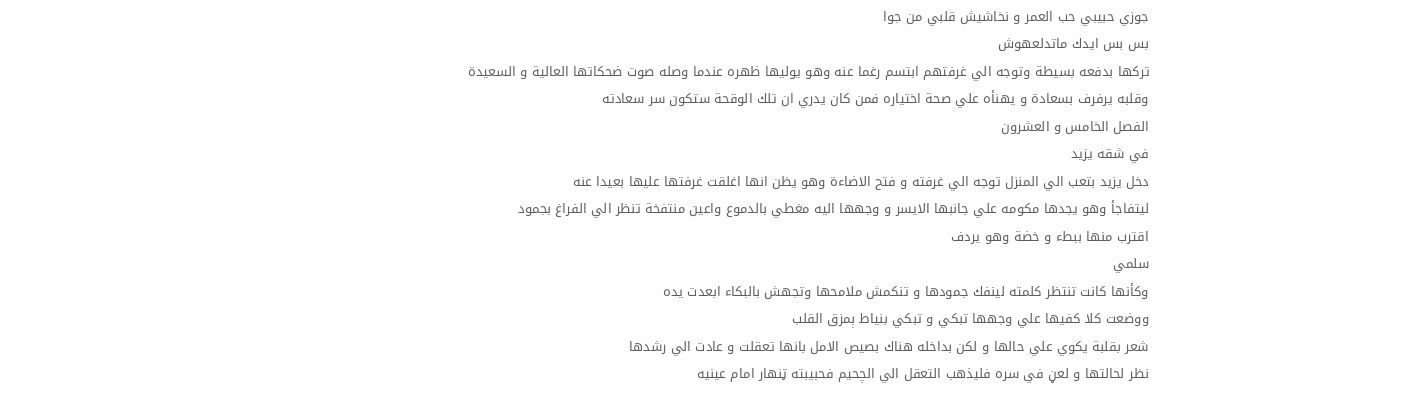جوزي حبيبي حب العمر و نخاشيش قلبي من جوا
بس بس ايدك ماتدلعهوش
تركها بدفعه بسيطة وتوجه الي غرفتهم ابتسم رغما عنه وهو يوليها ظهره عندما وصله صوت ضحكاتها العالية و السعيدة وقلبه يرفرف بسعادة و يهنأه علي صحة اختياره فمن كان يدري ان تلك الوقحة ستكون سر سعادته
الفصل الخامس و العشرون
في شقه يزيد
دخل يزيد بتعب الي المنزل توجه الي غرفته و فتح الاضاءة وهو يظن انها اغلقت غرفتها عليها بعيدا عنه
ليتفاجأ وهو يجدها مكومه علي جانبها الايسر و وجهها اليه مغطي بالدموع واعين منتفخة تنظر الي الفراغ بجمود
اقترب منها ببطء و خضة وهو يردف
سلمي
وكأنها كانت تنتظر كلمته لينفك جمودها و تنكمش ملامحها وتجهش بالبكاء ابعدت يده
ووضعت كلا كفيها علي وجهها تبكي و تبكي بنياط ېمزق القلب
شعر بقلبة يكوي علي حالها و لكن بداخله هناك بصيص الامل بانها تعقلت و عادت الي رشدها
نظر لحالتها و لعڼ في سره فليذهب التعقل الي الچحيم فحبيبته ټنهار امام عينيه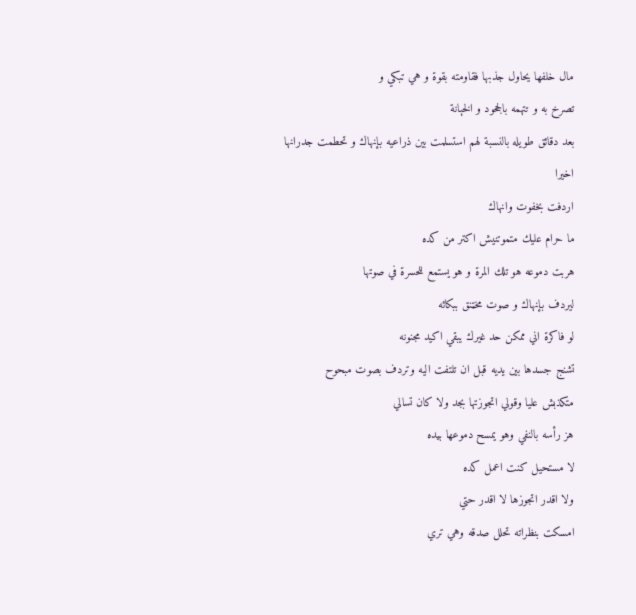مال خلفها يحاول جذبها فقاومته بقوة و هي تبكي و
تصرخ به و تتهمه بالجحود و الخېانة
بعد دقائق طويله بالنسبة لهم استسلمت بين ذراعيه بإنهاك و تحطمت جدرانها اخيرا
اردفت بخفوت وانهاك
ما حرام عليك متموتنيش اكتر من كده
هربت دموعه هو تلك المرة و هو يستمع للحسرة في صوتها
ليردف بإنهاك و صوت مخټنق ببكائه
لو فاكرة اني ممكن حد غيرك يبقي اكيد مجنونه
تشنج جسدها بين يديه قبل ان تلتفت اليه وتردف بصوت مبحوح
متكذبش عليا وقولي اتجوزتها بجد ولا كان تسالي
هز رأسه بالنفي وهو يمسح دموعها بيده
لا مستحيل كنت اعمل كده
ولا اقدر اتجوزها لا اقدر حتي
امسكت بنظراته تحلل صدقه وهي تري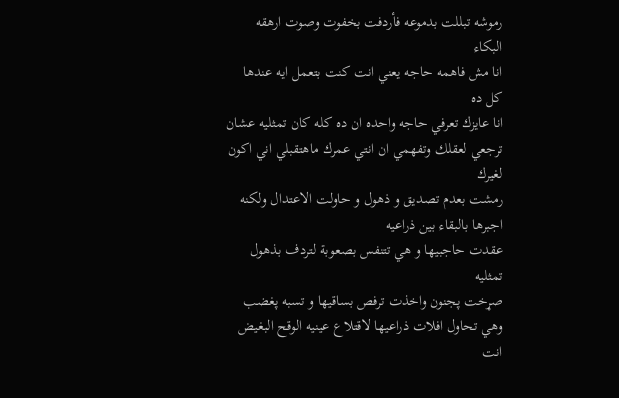رموشه تبللت بدموعه فأردفت بخفوت وصوت ارهقه البكاء
انا مش فاهمه حاجه يعني انت كنت بتعمل ايه عندها كل ده
انا عايزك تعرفي حاجه واحده ان ده كله كان تمثليه عشان ترجعي لعقلك وتفهمي ان انتي عمرك ماهتقبلي اني اكون لغيرك
رمشت بعدم تصديق و ذهول و حاولت الاعتدال ولكنه اجبرها بالبقاء بين ذراعيه
عقدت حاجبيها و هي تتنفس بصعوبة لتردف بذهول
تمثليه
صړخت پجنون واخذت ترفص بساقيها و تسبه پغضب وهي تحاول افلات ذراعيها لاقتلاع عينيه الوقح البغيض
انت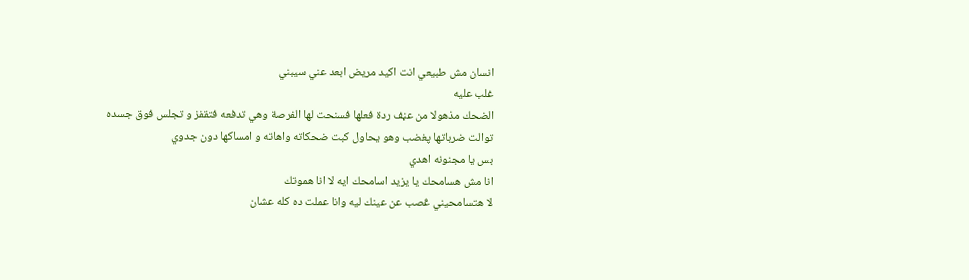انسان مش طبيعي انت اكيد مريض ابعد عني سيبني
غلب عليه
الضحك مذهولا من عڼف ردة فعلها فسنحت لها الفرصة وهي تدفعه فتقفز و تجلس فوق جسده
توالت ضرباتها پغضب وهو يحاول كبت ضحكاته واهاته و امساكها دون جدوي
بس يا مجنونه اهدي
انا مش هسامحك يا يزيد اسامحك ايه لا انا هموتك
لا هتسامحيني ڠصب عن عينك ليه وانا عملت ده كله عشان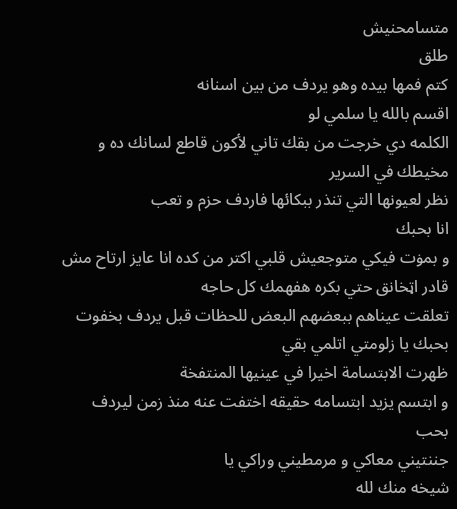متسامحنيش
طلق
كتم فمها بيده وهو يردف من بين اسنانه
اقسم بالله يا سلمي لو
الكلمه دي خرجت من بقك تاني لأكون قاطع لسانك ده و مخيطك في السرير
نظر لعيونها التي تنذر ببكائها فاردف حزم و تعب
انا بحبك
و بمۏت فيكي متوجعيش قلبي اكتر من كده انا عايز ارتاح مش قادر اټخانق حتي بكره هفهمك كل حاجه
تعلقت عيناهم ببعضهم البعض للحظات قبل يردف بخفوت
بحبك يا زلومتي اتلمي بقي
ظهرت الابتسامة اخيرا في عينيها المنتفخة
و ابتسم يزيد ابتسامه حقيقه اختفت عنه منذ زمن ليردف بحب
جننتيني معاكي و مرمطيني وراكي يا
شيخه منك لله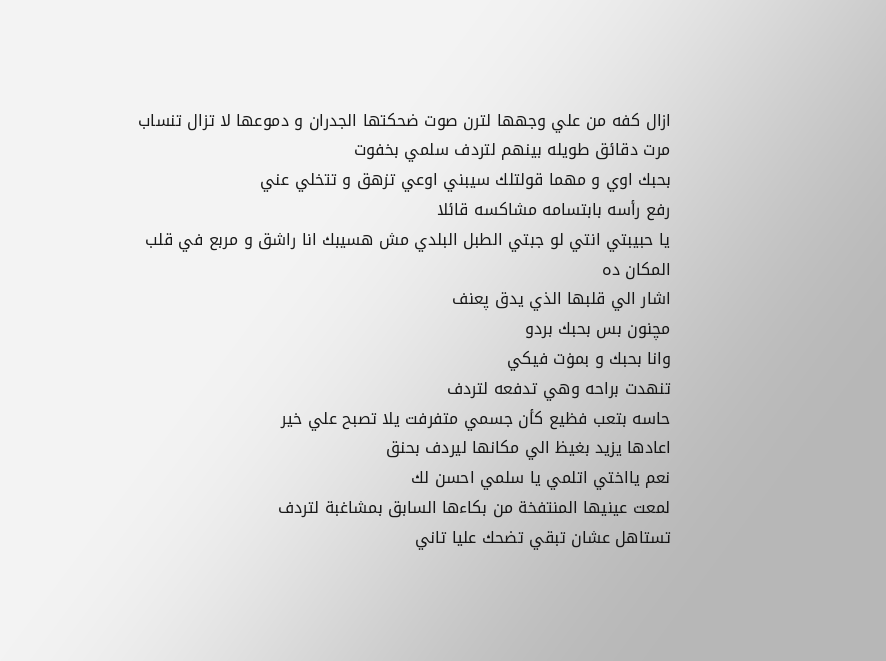ازال كفه من علي وجهها لترن صوت ضحكتها الجدران و دموعها لا تزال تنساب
مرت دقائق طويله بينهم لتردف سلمي بخفوت
بحبك اوي و مهما قولتلك سيبني اوعي تزهق و تتخلي عني
رفع رأسه بابتسامه مشاكسه قائلا
يا حبيبتي انتي لو جبتي الطبل البلدي مش هسيبك انا راشق و مربع في قلب المكان ده
اشار الي قلبها الذي يدق پعنف
مچنون بس بحبك بردو
وانا بحبك و بمۏت فيكي
تنهدت براحه وهي تدفعه لتردف
حاسه بتعب فظيع كأن جسمي متفرفت يلا تصبح علي خير
اعادها يزيد بغيظ الي مكانها ليردف بحنق
نعم يااختي اتلمي يا سلمي احسن لك
لمعت عينيها المنتفخة من بكاءها السابق بمشاغبة لتردف
تستاهل عشان تبقي تضحك عليا تاني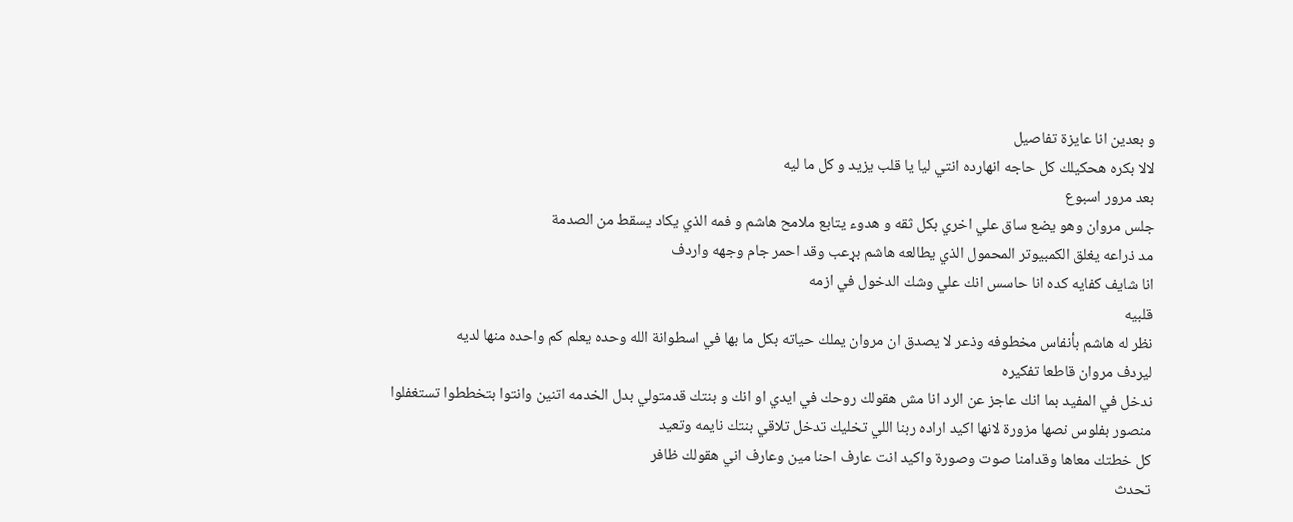و بعدين انا عايزة تفاصيل
لالا بكره هحكيلك كل حاجه انهارده انتي ليا يا قلب يزيد و كل ما ليه
بعد مرور اسبوع
جلس مروان وهو يضع ساق علي اخري بكل ثقه و هدوء يتابع ملامح هاشم و فمه الذي يكاد يسقط من الصدمة
مد ذراعه يغلق الكمبيوتر المحمول الذي يطالعه هاشم بړعب وقد احمر جام وجهه واردف
انا شايف كفايه كده انا حاسس انك علي وشك الدخول في ازمه
قلبيه
نظر له هاشم بأنفاس مخطوفه وذعر لا يصدق ان مروان يملك حياته بكل ما بها في اسطوانة الله وحده يعلم كم واحده منها لديه
ليردف مروان قاطعا تفكيره
ندخل في المفيد بما انك عاجز عن الرد انا مش هقولك روحك في ايدي او انك و بنتك قدمتولي بدل الخدمه اتنين وانتوا بتخططوا تستغفلوا منصور بفلوس نصها مزورة لانها اكيد اراده ربنا اللي تخليك تدخل تلاقي بنتك نايمه وتعيد
كل خطتك معاها وقدامنا صوت وصورة واكيد انت عارف احنا مين وعارف اني هقولك ظافر
تحدث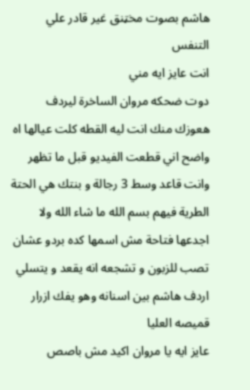هاشم بصوت مخټنق غير قادر علي التنفس
انت عايز ايه مني
دوت ضحكه مروان الساخرة ليردف
هعوزك منك انت ليه القطه كلت عيالها اه واضح اني قطعت الفيديو قبل ما تظهر وانت قاعد وسط 3 رجالة و بنتك هي الحتة الطرية فيهم بسم الله ما شاء الله ولا اجدعها فتاحة مش اسمها كده بردو عشان تصب للزبون و تشجعه انه يقعد و يتسلي
اردف هاشم بين اسنانه وهو يفك ازرار قميصه العليا
عايز ايه يا مروان اكيد مش باصص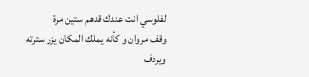لفلوسي انت عندك قدهم ستين مرة
وقف مروان و كأنه يملك المكان يزر سترته ويردف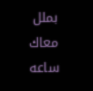بملل
معاك ساعه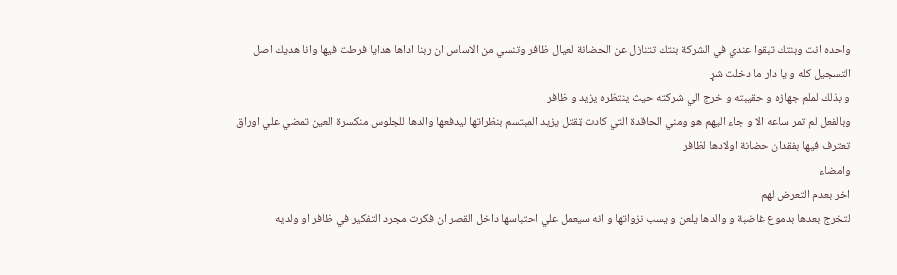واحده انت وبنتك تبقوا عندي في الشركة بنتك تتنازل عن الحضانة لعيال ظافر وتنسي من الاساس ان ربنا اداها هدايا فرطت فيها وانا هديك اصل التسجيل كله و يا دار ما دخلت شړ
و بذلك لملم جهازه و حقيبته و خرج الي شركته حيث ينتظره يزيد و ظافر
وبالفعل لم تمر ساعه الا و جاء اليهم هو ومني الحاقدة التي كادت ټقتل يزيد المبتسم بنظراتها ليدفعها والدها للجلوس منكسرة العين تمضي علي اوراق تعترف فيها بفقدان حضانة اولادها لظافر
وامضاء
اخر بعدم التعرض لهم
لتخرج بعدها بدموع غاضبة و والدها يلعن و يسب نزواتها و انه سيعمل علي احتباسها داخل القصر ان فكرت مجرد التفكير في ظافر او ولديه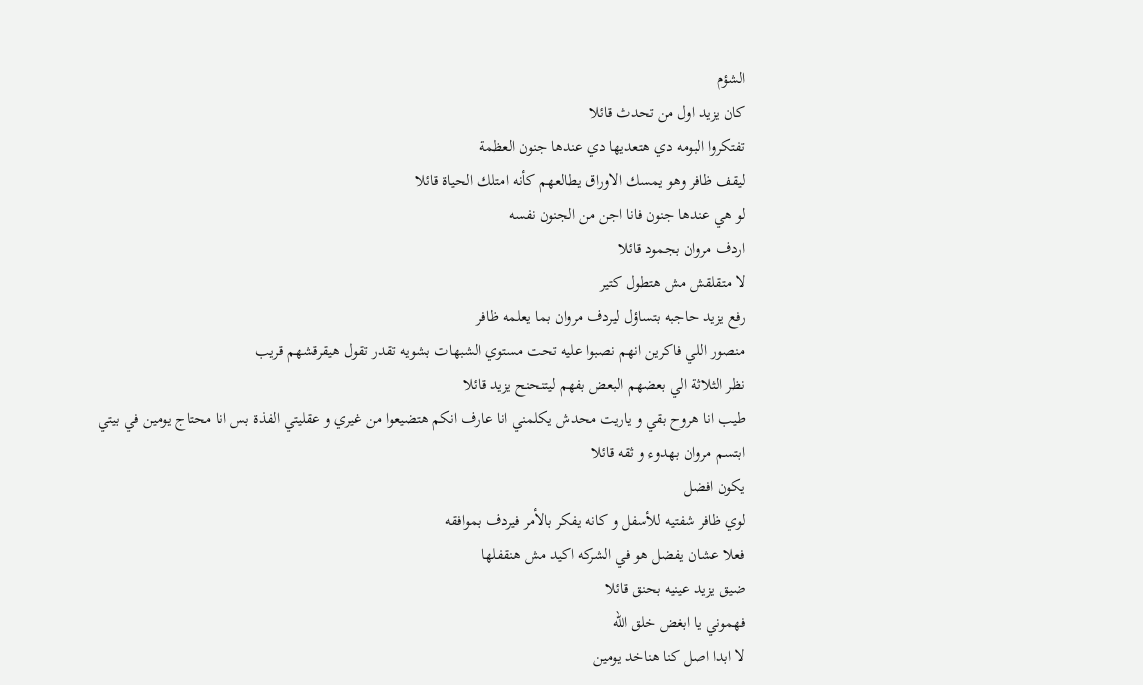الشؤم
كان يزيد اول من تحدث قائلا
تفتكروا البومه دي هتعديها دي عندها جنون العظمة
ليقف ظافر وهو يمسك الاوراق يطالعهم كأنه امتلك الحياة قائلا
لو هي عندها جنون فانا اجن من الجنون نفسه
اردف مروان بجمود قائلا
لا متقلقش مش هتطول كتير
رفع يزيد حاجبه بتساؤل ليردف مروان بما يعلمه ظافر
منصور اللي فاكرين انهم نصبوا عليه تحت مستوي الشبهات بشويه تقدر تقول هيقرقشهم قريب
نظر الثلاثة الي بعضهم البعض بفهم ليتنحنح يزيد قائلا
طيب انا هروح بقي و ياريت محدش يكلمني انا عارف انكم هتضيعوا من غيري و عقليتي الفذة بس انا محتاج يومين في بيتي
ابتسم مروان بهدوء و ثقه قائلا
يكون افضل
لوي ظافر شفتيه للأسفل و كانه يفكر بالأمر فيردف بموافقه
فعلا عشان يفضل هو في الشركه اكيد مش هنقفلها
ضيق يزيد عينيه بحنق قائلا
فهموني يا ابغض خلق الله
لا ابدا اصل كنا هناخد يومين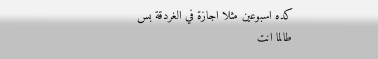كده اسبوعين مثلا اجازة في الغردقة بس طالما انت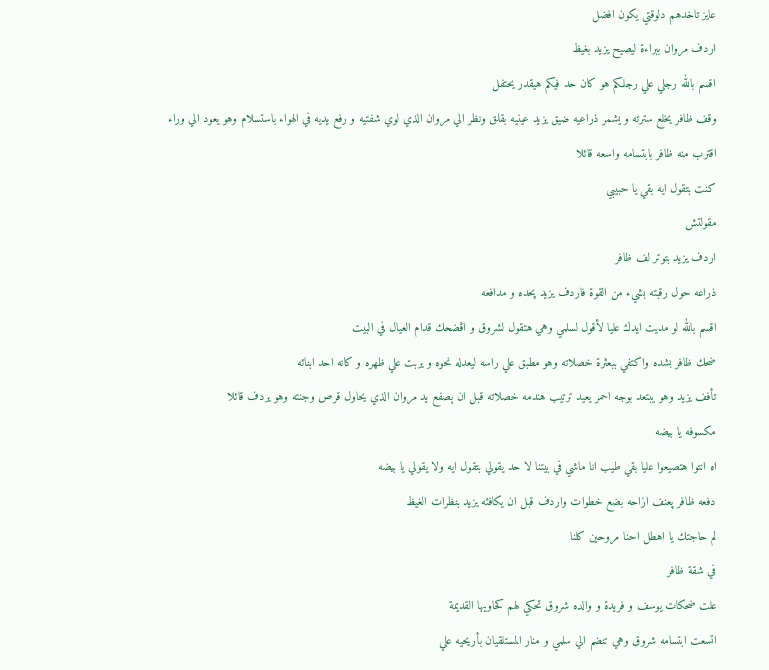عايز تاخدهم دلوقتي يكون افضل
اردف مروان ببراءة ليصيح يزيد بغيظ
اقسم بالله رجلي علي رجلكم هو كان حد فيكم هيقدر يحتفل
وقف ظافر يخلع سترته و يشمر ذراعيه ضيق يزيد عينيه بقلق ونظر الي مروان الذي لوي شفتيه و رفع يديه في الهواء باستسلام وهو يعود الي وراء
اقترب منه ظافر بابتسامه واسعه قائلا
كنت بتقول ايه بقي يا حبيبي
مقولتش
اردف يزيد بتوتر لف ظافر
ذراعه حول رقبته بشيء من القوة فاردف يزيد پحده و مدافعه
اقسم بالله لو مديت ايدك عليا لأقول لسلمي وهي هتقول لشروق و اڤضحك قدام العيال في البيت
ضحك ظافر بشده واكتفي ببعثرة خصلاته وهو مطبق علي راسه ليعدله نحوه و يربت علي ظهره و كانه احد ابنائه
تأفف يزيد وهو يبتعد بوجه احمر يعيد ترتيب هندمه خصلاته قبل ان ېصفع يد مروان الذي يحاول قرص وجنته وهو يردف قائلا
مكسوفه يا بيضه
اه انتوا هتصيعوا عليا بقي طيب انا ماشي في بيتنا لا حد يقولي بتقول ايه ولا يقولي يا بيضه
دفعه ظافر پعنف ازاحه بضع خطوات واردف قبل ان يكافئه يزيد بنظرات الغيظ
لم حاجتك يا اهطل احنا مروحين كلنا
في شقة ظافر
علت ضحكات يوسف و فريدة و والده شروق تحكي لهم كحاويها القديمة
اتسعت ابتسامه شروق وهي تنضم الي سلمي و منار المستلقيان بأريحيه علي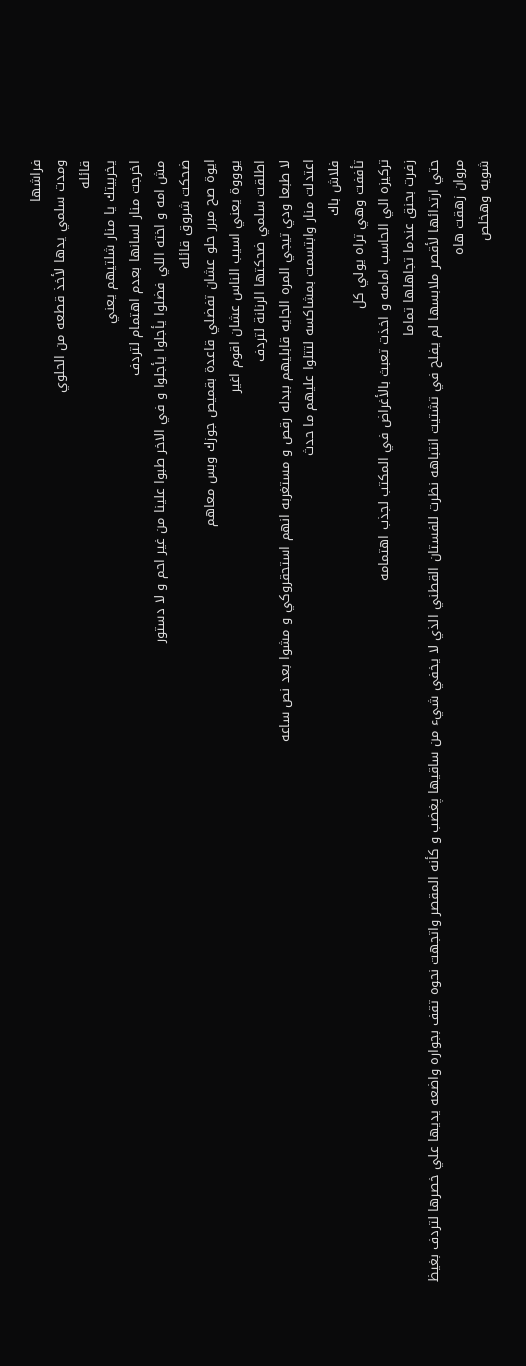فراشها
ومدت سلمي يدها لأخذ قطعه من الحلوي
قائله
يخربيتك يا منار شلتيهم يعني
اخرجت منار لسانها بعدم اهتمام لتردف
مش امه و اخته اللي فضلوا يأجلوا يأجلوا و في الاخر طبوا علينا من غير احم و لا دستور
ضحكت شروق قائله
ايوة صح مبرر حلو عشان تفضلي قاعدة بقميص جوزك وبس معاهم
يوووة يعني اسيب الناس عشان اقوم اغير
اطلقت سلمي ضحكتها الرنانة لتردف
لا طبعا ودي تيجي المره الجايه قابليهم ببدله رقص و مستغربه انهم استحقروكي و مشوا بعد نص ساعه
اعتدلت منار وابتسمت بمشاكسه لتتلوا عليهم ما حدث
فلاش باك
تأففت وهي تراه يولي كل
تركيزه الي الحاسب امامه و اخذت تعبث بالأغراض في المكتب لجذب اهتمامه
زفرت بحنق عندما تجاهلها تماما
حتي ارتدائها لأقصر ملابسها لم يفلح في تشتيت انتباهه نظرت للفستان القطني الذي لا يخفي شيء من ساقيها پغضب و كأنه المقصر واتجهت نحوه تقف بجواره واضعه يديها علي خصرها لتردف بغيظ
مروان زهقت هاه
شويه وهخلص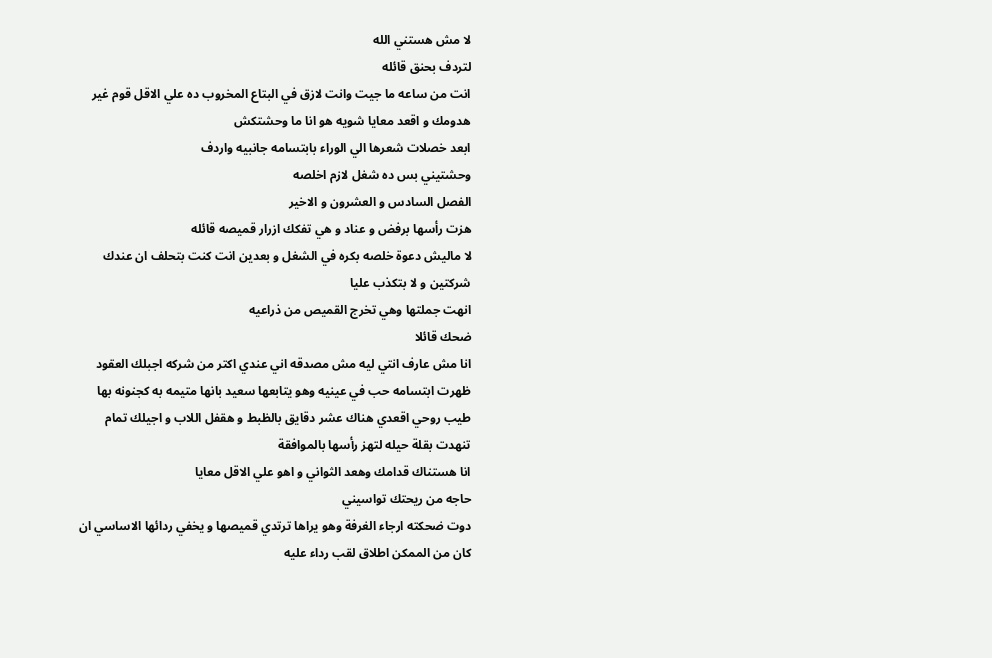لا مش هستني الله
لتردف بحنق قائله
انت من ساعه ما جيت وانت لازق في البتاع المخروب ده علي الاقل قوم غير هدومك و اقعد معايا شويه هو انا ما وحشتكش
ابعد خصلات شعرها الي الوراء بابتسامه جانبيه واردف
وحشتيني بس ده شغل لازم اخلصه
الفصل السادس و العشرون و الاخير
هزت رأسها برفض و عناد و هي تفكك ازرار قميصه قائله
لا ماليش دعوة خلصه بكره في الشغل و بعدين انت كنت بتحلف ان عندك شركتين و لا بتكذب عليا
انهت جملتها وهي تخرج القميص من ذراعيه
ضحك قائلا
انا مش عارف انتي ليه مش مصدقه اني عندي اكتر من شركه اجبلك العقود
ظهرت ابتسامه حب في عينيه وهو يتابعها سعيد بانها متيمه به كجنونه بها
طيب روحي اقعدي هناك عشر دقايق بالظبط و هقفل اللاب و اجيلك تمام
تنهدت بقلة حيله لتهز رأسها بالموافقة
انا هستناك قدامك وهعد الثواني و اهو علي الاقل معايا
حاجه من ريحتك تواسيني
دوت ضحكته ارجاء الغرفة وهو يراها ترتدي قميصها و يخفي ردائها الاساسي ان كان من الممكن اطلاق لقب رداء عليه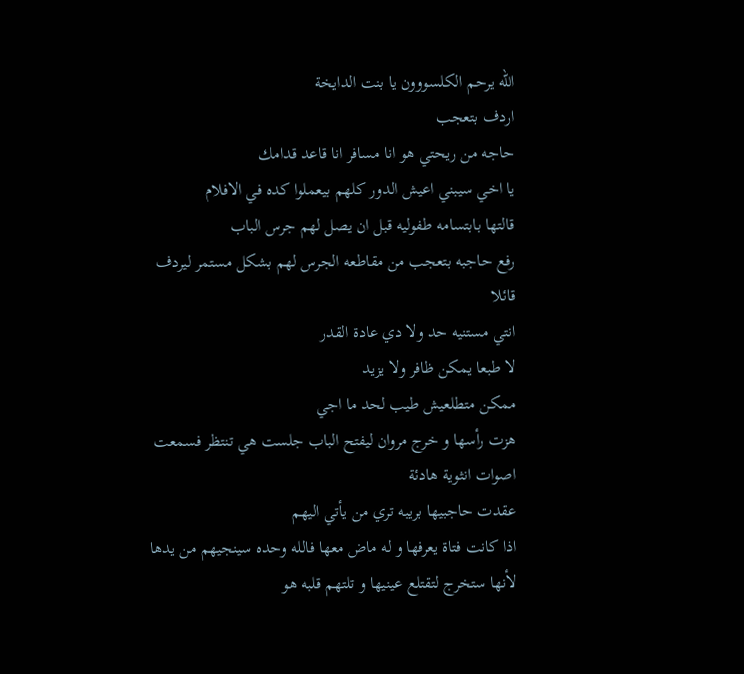الله يرحم الكلسووون يا بنت الدايخة
اردف بتعجب
حاجه من ريحتي هو انا مسافر انا قاعد قدامك
يا اخي سيبني اعيش الدور كلهم بيعملوا كده في الافلام
قالتها بابتسامه طفوليه قبل ان يصل لهم جرس الباب
رفع حاجبه بتعجب من مقاطعه الجرس لهم بشكل مستمر ليردف قائلا
انتي مستنيه حد ولا دي عادة القدر
لا طبعا يمكن ظافر ولا يزيد
ممكن متطلعيش طيب لحد ما اجي
هزت رأسها و خرج مروان ليفتح الباب جلست هي تنتظر فسمعت اصوات انثوية هادئة
عقدت حاجبيها بريبه تري من يأتي اليهم
اذا كانت فتاة يعرفها و له ماض معها فالله وحده سينجيهم من يدها لأنها ستخرج لتقتلع عينيها و تلتهم قلبه هو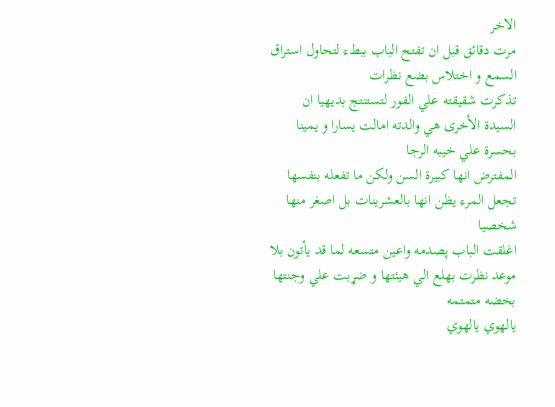الاخر
مرت دقائق قبل ان تفتح الباب ببطء لتحاول استراق السمع و اختلاس بضع نظرات
تذكرت شقيقته علي الفور لتستنتج بديهيا ان السيدة الأخرى هي والدته امالت يسارا و يمينا بحسرة علي خيبه الرجا
المفترض انها كبيرة السن ولكن ما تفعله بنفسها تجعل المرء يظن انها بالعشرينات بل اصغر منها شخصيا
اغلقت الباب پصدمه واعين متسعه لما قد يأتون بلا موعد نظرت بهلع الي هيئتها و ضړبت علي وجنتها بخضه متمتمه
يالهوي يالهوي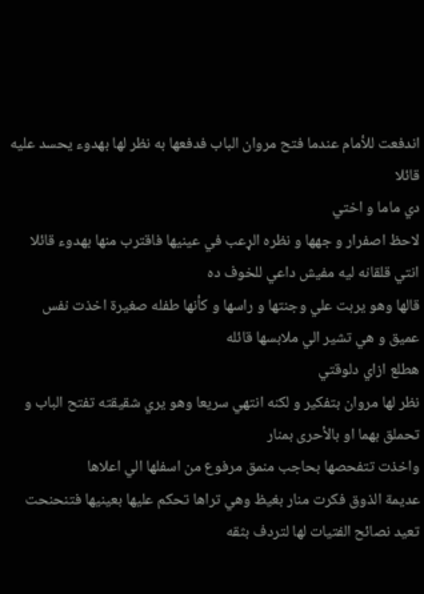اندفعت للأمام عندما فتح مروان الباب فدفعها به نظر لها بهدوء يحسد عليه قائلا
دي ماما و اختي
لاحظ اصفرار و جهها و نظره الړعب في عينيها فاقترب منها بهدوء قائلا
انتي قلقانه ليه مفيش داعي للخوف ده
قالها وهو يربت علي وجنتها و راسها و كأنها طفله صغيرة اخذت نفس عميق و هي تشير الي ملابسها قائله
هطلع ازاي دلوقتي
نظر لها مروان بتفكير و لكنه انتهي سريعا وهو يري شقيقته تفتح الباب و تحملق بهما او بالأحرى بمنار
واخذت تتفحصها بحاجب منمق مرفوع من اسفلها الي اعلاها
عديمة الذوق فكرت منار بغيظ وهي تراها تحكم عليها بعينيها فتنحنحت تعيد نصائح الفتيات لها لتردف بثقه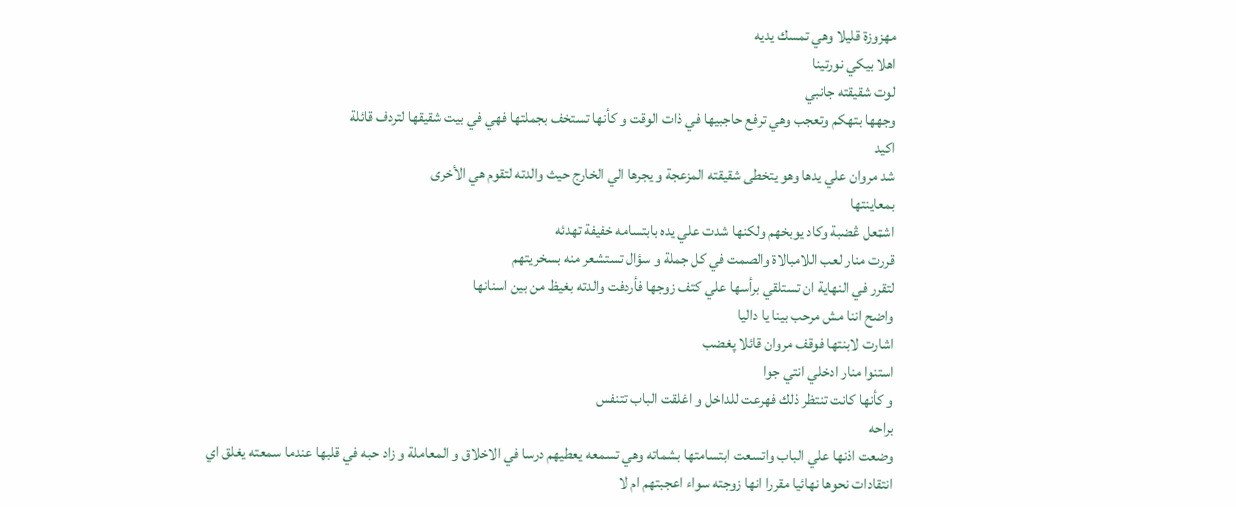مهزوزة قليلا وهي تمسك يديه
اهلا بيكي نورتينا
لوت شقيقته جانبي
وجهها بتهكم وتعجب وهي ترفع حاجبيها في ذات الوقت و كأنها تستخف بجملتها فهي في بيت شقيقها لتردف قائلة
اكيد
شد مروان علي يدها وهو يتخطى شقيقته المزعجة و يجرها الي الخارج حيث والدته لتقوم هي الأخرى
بمعاينتها
اشټعل ڠضبة وكاد يوبخهم ولكنها شدت علي يده بابتسامه خفيفة تهدئه
قررت منار لعب اللامبالاة والصمت في كل جملة و سؤال تستشعر منه بسخريتهم
لتقرر في النهاية ان تستلقي برأسها علي كتف زوجها فأردفت والدته بغيظ من بين اسنانها
واضح اننا مش مرحب بينا يا داليا
اشارت لابنتها فوقف مروان قائلا پغضب
استنوا منار ادخلي انتي جوا
و كأنها كانت تنتظر ذلك فهرعت للداخل و اغلقت الباب تتنفس
براحه
وضعت اذنها علي الباب واتسعت ابتسامتها بشماته وهي تسمعه يعطيهم درسا في الاخلاق و المعاملة و زاد حبه في قلبها عندما سمعته يغلق اي
انتقادات نحوها نهائيا مقررا انها زوجته سواء اعجبتهم ام لا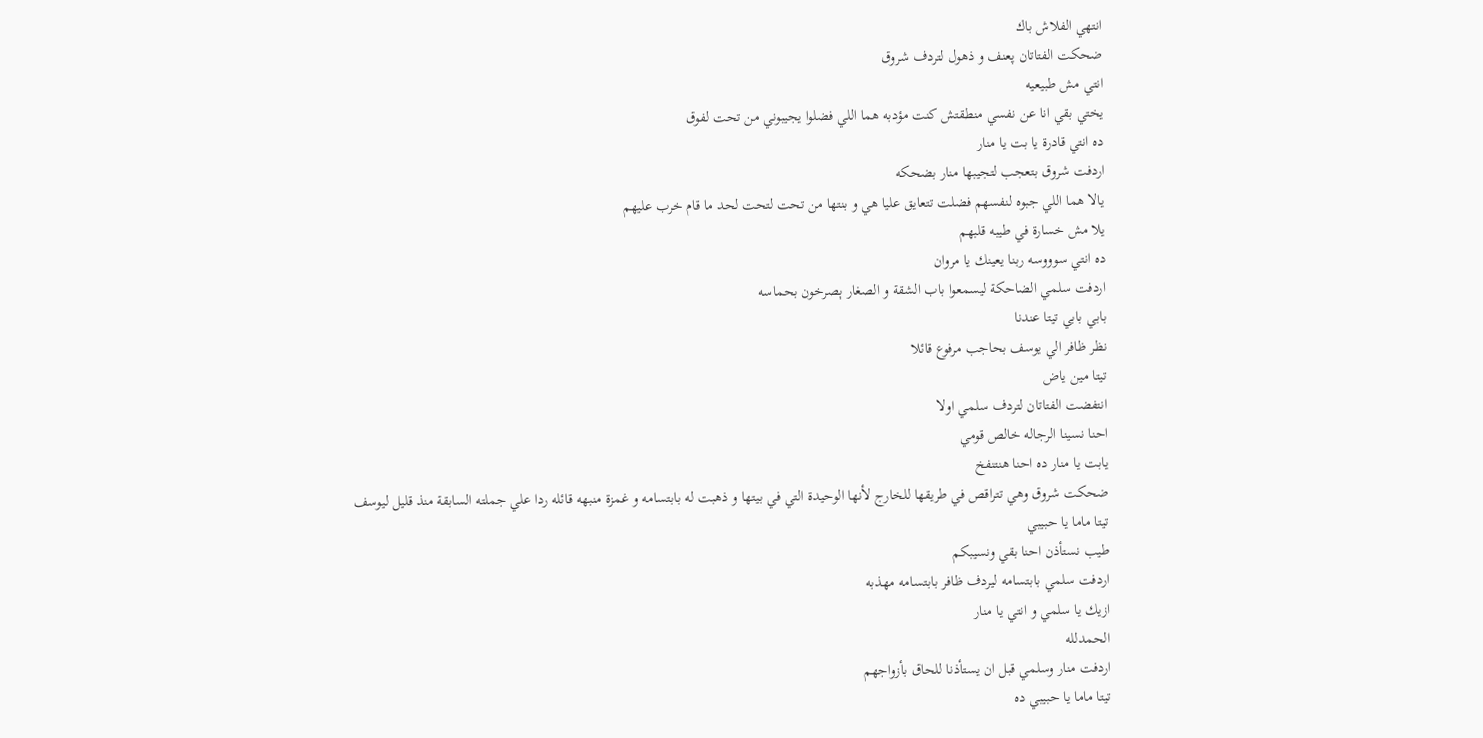انتهي الفلاش باك
ضحكت الفتاتان پعنف و ذهول لتردف شروق
انتي مش طبيعيه
يختي بقي انا عن نفسي منطقتش كنت مؤدبه هما اللي فضلوا يجيبوني من تحت لفوق
ده انتي قادرة يا بت يا منار
اردفت شروق بتعجب لتجيبها منار بضحكه
يالا هما اللي جبوه لنفسهم فضلت تتعايق عليا هي و بنتها من تحت لتحت لحد ما قام خرب عليهم
يلا مش خسارة في طيبه قلبهم
ده انتي سوووسه ربنا يعينك يا مروان
اردفت سلمي الضاحكة ليسمعوا باب الشقة و الصغار ېصرخون بحماسه
بابي بابي تيتا عندنا
نظر ظافر الي يوسف بحاجب مرفوع قائلا
تيتا مين ياض
انتفضت الفتاتان لتردف سلمي اولا
احنا نسينا الرجاله خالص قومي
يابت يا منار ده احنا هنتنفخ
ضحكت شروق وهي تتراقص في طريقها للخارج لأنها الوحيدة التي في بيتها و ذهبت له بابتسامه و غمزة منبهه قائله ردا علي جملته السابقة منذ قليل ليوسف
تيتا ماما يا حبيبي
طيب نستأذن احنا بقي ونسيبكم
اردفت سلمي بابتسامه ليردف ظافر بابتسامه مهذبه
ازيك يا سلمي و انتي يا منار
الحمدلله
اردفت منار وسلمي قبل ان يستأذنا للحاق بأزواجهم
تيتا ماما يا حبيبي ده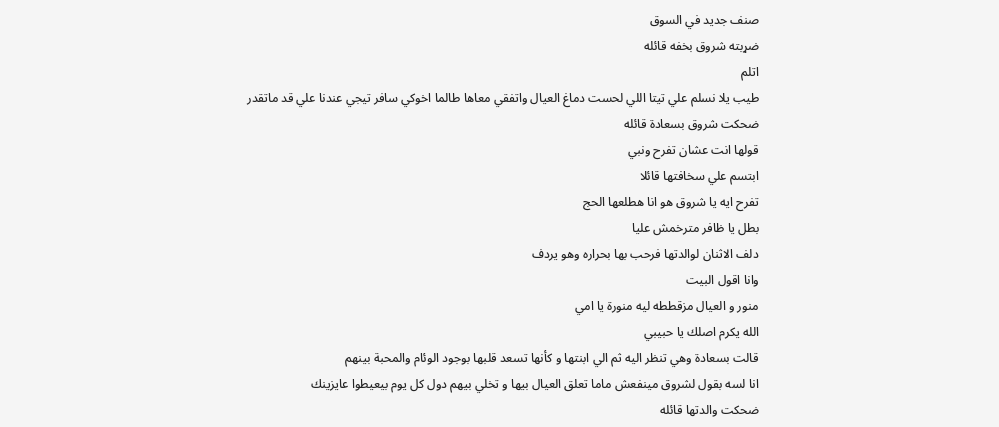صنف جديد في السوق
ضړبته شروق بخفه قائله
اتلم
طيب يلا نسلم علي تيتا اللي لحست دماغ العيال واتفقي معاها طالما اخوكي سافر تيجي عندنا علي قد ماتقدر
ضحكت شروق بسعادة قائله
قولها انت عشان تفرح ونبي
ابتسم علي سخافتها قائلا
تفرح ايه يا شروق هو انا هطلعها الحج
بطل يا ظافر مترخمش عليا
دلف الاثنان لوالدتها فرحب بها بحراره وهو يردف
وانا اقول البيت
منور و العيال مزقططه ليه منورة يا امي
الله يكرم اصلك يا حبيبي
قالت بسعادة وهي تنظر اليه ثم الي ابنتها و كأنها تسعد قلبها بوجود الوئام والمحبة بينهم
انا لسه بقول لشروق مينفعش ماما تعلق العيال بيها و تخلي بيهم دول كل يوم بيعيطوا عايزينك
ضحكت والدتها قائله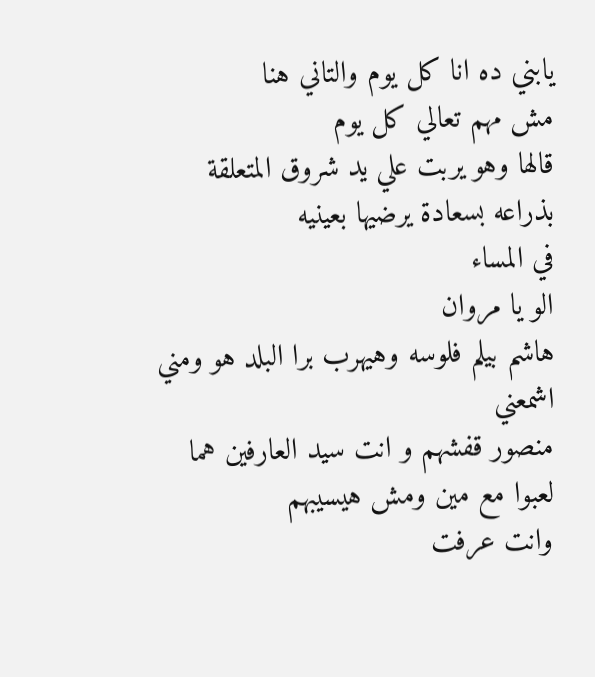يابني ده انا كل يوم والتاني هنا
مش مهم تعالي كل يوم
قالها وهو يربت علي يد شروق المتعلقة بذراعه بسعادة يرضيها بعينيه
في المساء
الو يا مروان
هاشم بيلم فلوسه وهيهرب برا البلد هو ومني
اشمعني
منصور قفشهم و انت سيد العارفين هما لعبوا مع مين ومش هيسيبهم
وانت عرفت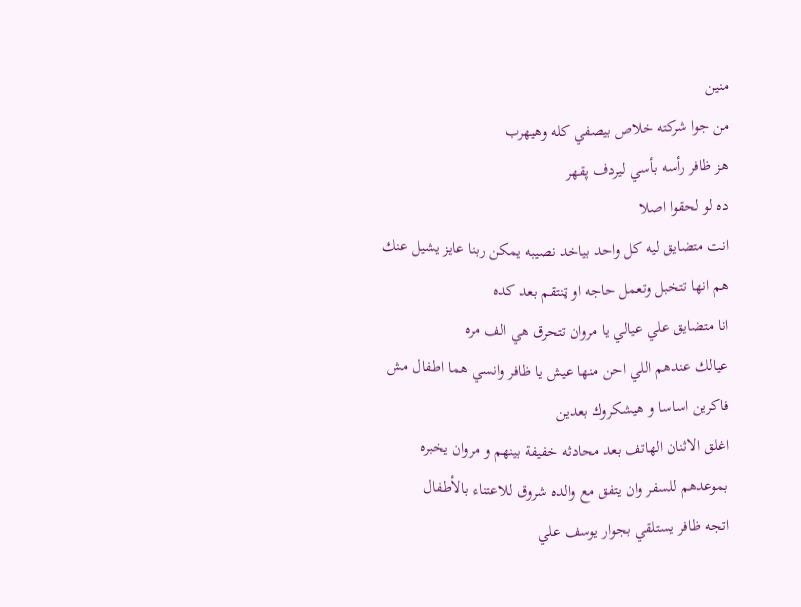منين
من جوا شركته خلاص بيصفي كله وهيهرب
هز ظافر رأسه بأسي ليردف پقهر
ده لو لحقوا اصلا
انت متضايق ليه كل واحد بياخد نصيبه يمكن ربنا عايز يشيل عنك هم انها تتخبل وتعمل حاجه او ټنتقم بعد كده
انا متضايق علي عيالي يا مروان تتحرق هي الف مره
عيالك عندهم اللي احن منها عيش يا ظافر وانسي هما اطفال مش فاكرين اساسا و هيشكروك بعدين
اغلق الاثنان الهاتف بعد محادثه خفيفة بينهم و مروان يخبره بموعدهم للسفر وان يتفق مع والده شروق للاعتناء بالأطفال
اتجه ظافر يستلقي بجوار يوسف علي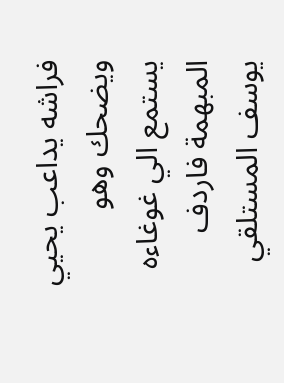فراشه يداعب يحيي ويضحك وهو يستمع الي غوغاءه المبهمة فاردف يوسف المستلقي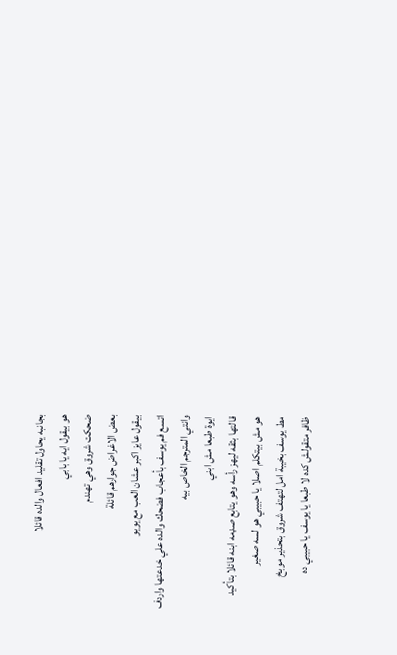بجانبه يحاول تقليد افعال والده قائلا
هو بيقول ايه يا بابي
ضحكت شروق وهي تهندم
بعض الاغراض جوارهم قائلة
بيقول عايز اكبر عشان العب مع يويو
اتسع فم يوسف بأعجاب فضحك والده علي خدعتها واردف
وانتي المترجم الخاص بيه
ايوة طبعا مش ابني
قالتها بثقه ليهز رأسه وهو يتابع صډمه ابنه قائلا بتأكيد
هو مش بيتكلم اصلا يا حبيبي هو لسه صغير
مط يوسف بخيبة امل لتهتف شروق بتحذير موبخ
ظافر متقولش كده لا طبعا يا يوسف يا حبيبي ده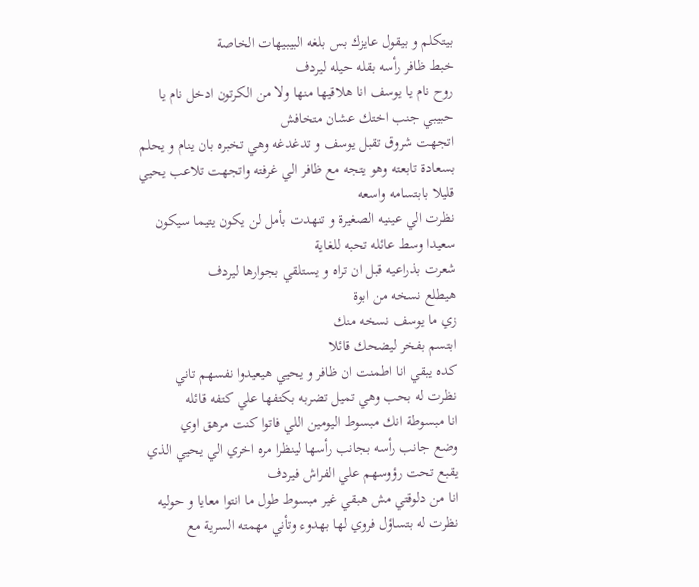بيتكلم و بيقول عايزك بس بلغه البيبيهات الخاصة
خبط ظافر رأسه بقله حيله ليردف
روح نام يا يوسف انا هلاقيها منها ولا من الكرتون ادخل نام يا حبيبي جنب اختك عشان متخافش
اتجهت شروق تقبل يوسف و تدغدغه وهي تخبره بان ينام و يحلم بسعادة تابعته وهو يتجه مع ظافر الي غرفته واتجهت تلاعب يحيي قليلا بابتسامه واسعه
نظرت الي عينيه الصغيرة و تنهدت بأمل لن يكون يتيما سيكون سعيدا وسط عائله تحبه للغاية
شعرت بذراعيه قبل ان تراه و يستلقي بجوارها ليردف
هيطلع نسخه من ابوة
زي ما يوسف نسخه منك
ابتسم بفخر ليضحك قائلا
كده يبقي انا اطمنت ان ظافر و يحيي هيعيدوا نفسهم تاني
نظرت له بحب وهي تميل تضربه بكتفها علي كتفه قائله
انا مبسوطة انك مبسوط اليومين اللي فاتوا كنت مرهق اوي
وضع جانب رأسه بجانب رأسها لينظرا مره اخري الي يحيي الذي يقبع تحت رؤوسهم علي الفراش فيردف
انا من دلوقتي مش هبقي غير مبسوط طول ما انتوا معايا و حوليه
نظرت له بتساؤل فروي لها بهدوء وتأني مهمته السرية مع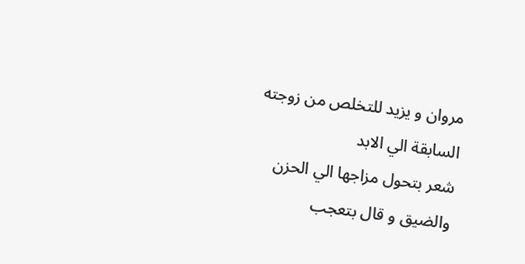مروان و يزيد للتخلص من زوجته السابقة الي الابد
شعر بتحول مزاجها الي الحزن والضيق و قال بتعجب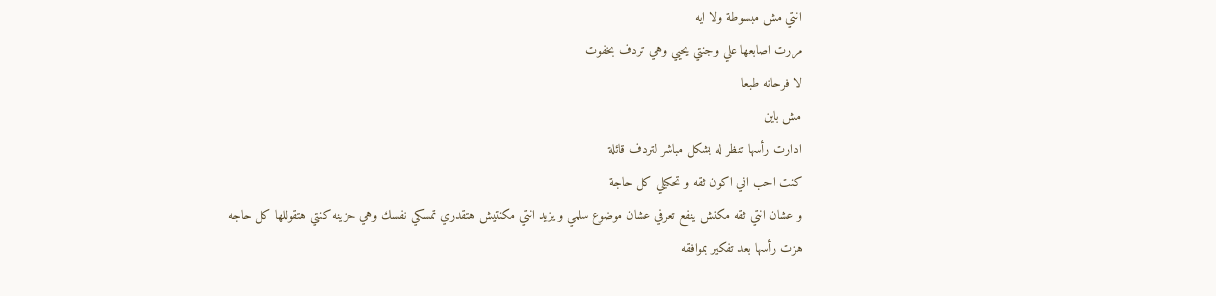انتي مش مبسوطة ولا ايه
مررت اصابعها علي وجنتي يحيي وهي تردف بخفوت
لا فرحانه طبعا
مش باين
ادارت رأسها تنظر له بشكل مباشر لتردف قائلة
كنت احب اني اكون ثقه و تحكيلي كل حاجة
و عشان انتي ثقه مكنش ينفع تعرفي عشان موضوع سلمي و يزيد انتي مكنتيش هتقدري تمسكي نفسك وهي حزينه كنتي هتقوللها كل حاجه
هزت رأسها بعد تفكير بموافقه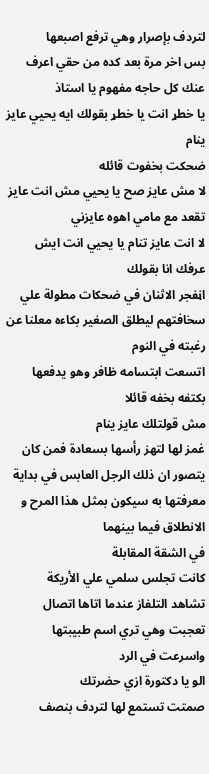لتردف بإصرار وهي ترفع اصبعها
بس اخر مرة بعد كده من حقي اعرف عنك كل حاجه مفهوم يا استاذ
يا خطړ انت يا خطړ بقولك ايه يحيي عايز ينام
ضحكت بخفوت قائله
لا مش عايز صح يا يحيي مش انت عايز تقعد مع مامي اهوه عايزني
لا انت عايز تنام يا يحيي انت ايش عرفك انا بقولك
اڼفجر الاثنان في ضحكات مطولة علي سخافتهم ليطلق الصغير بكاءه معلنا عن رغبته في النوم
اتسعت ابتسامه ظافر وهو يدفعها بكتفه بخفه قائلا
مش قولتلك عايز ينام
غمز لها لتهز رأسها بسعادة فمن كان يتصور ان ذلك الرجل العابس في بداية معرفتها به سيكون بمثل هذا المرح و الانطلاق فيما بينهما
في الشقة المقابلة
كانت تجلس سلمي علي الأريكة
تشاهد التلفاز عندما اتاها اتصال تعجبت وهي تري اسم طبيبتها واسرعت في الرد
الو يا دكتورة ازي حضرتك
صمتت تستمع لها لتردف بنصف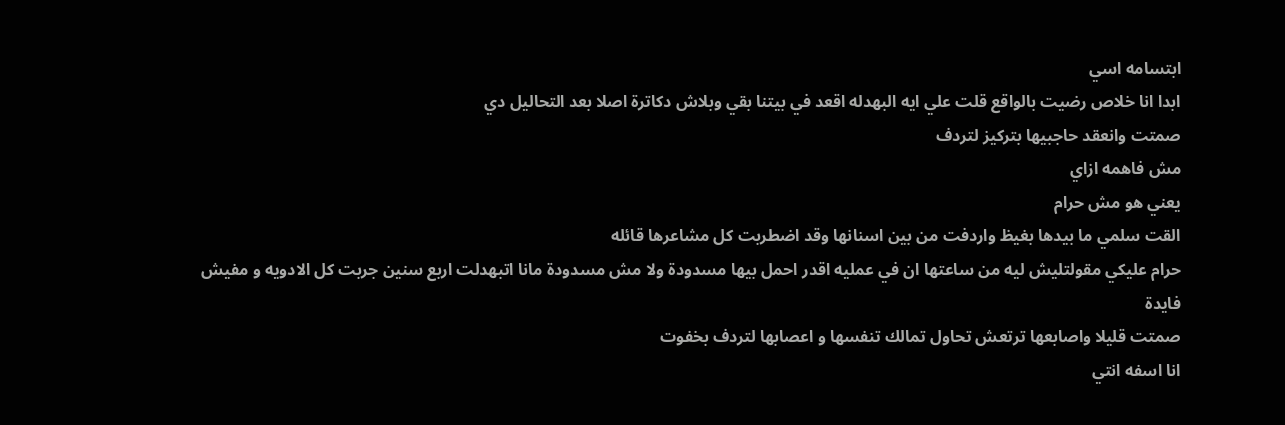ابتسامه اسي
ابدا انا خلاص رضيت بالواقع قلت علي ايه البهدله اقعد في بيتنا بقي وبلاش دكاترة اصلا بعد التحاليل دي
صمتت وانعقد حاجبيها بتركيز لتردف
مش فاهمه ازاي
يعني هو مش حرام
القت سلمي ما بيدها بغيظ واردفت من بين اسنانها وقد اضطربت كل مشاعرها قائله
حرام عليكي مقولتليش ليه من ساعتها ان في عمليه اقدر احمل بيها مسدودة ولا مش مسدودة مانا اتبهدلت اربع سنين جربت كل الادويه و مفيش فايدة
صمتت قليلا واصابعها ترتعش تحاول تمالك تنفسها و اعصابها لتردف بخفوت
انا اسفه انتي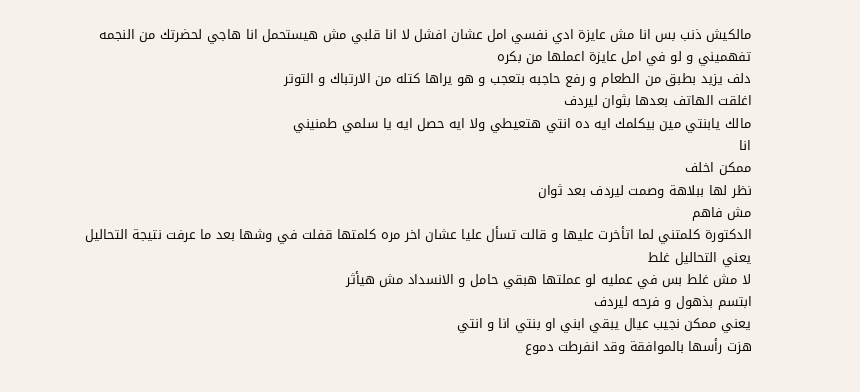مالكيش ذنب بس انا مش عايزة ادي نفسي امل عشان افشل لا انا قلبي مش هيستحمل انا هاجي لحضرتك من النجمه تفهميني و لو في امل عايزة اعملها من بكره
دلف يزيد بطبق من الطعام و رفع حاجبه بتعجب و هو يراها كتله من الارتباك و التوتر
اغلقت الهاتف بعدها بثوان ليردف
مالك يابنتي مين بيكلمك ايه ده انتي هتعيطي ولا ايه حصل ايه يا سلمي طمنيني
انا
ممكن اخلف
نظر لها ببلاهة وصمت ليردف بعد ثوان
مش فاهم
الدكتورة كلمتني لما اتأخرت عليها و قالت تسأل عليا عشان اخر مره كلمتها قفلت في وشها بعد ما عرفت نتيجة التحاليل
يعني التحاليل غلط
لا مش غلط بس في عمليه لو عملتها هبقي حامل و الانسداد مش هيأثر
ابتسم بذهول و فرحه ليردف
يعني ممكن نجيب عيال يبقي ابني او بنتي انا و انتي
هزت رأسها بالموافقة وقد انفرطت دموع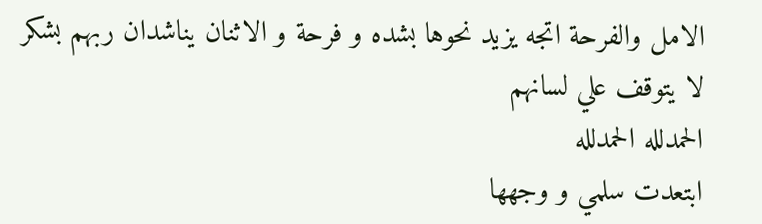الامل والفرحة اتجه يزيد نحوها بشده و فرحة و الاثنان يناشدان ربهم بشكر لا يتوقف علي لسانهم
الحمدلله الحمدلله
ابتعدت سلمي و وجهها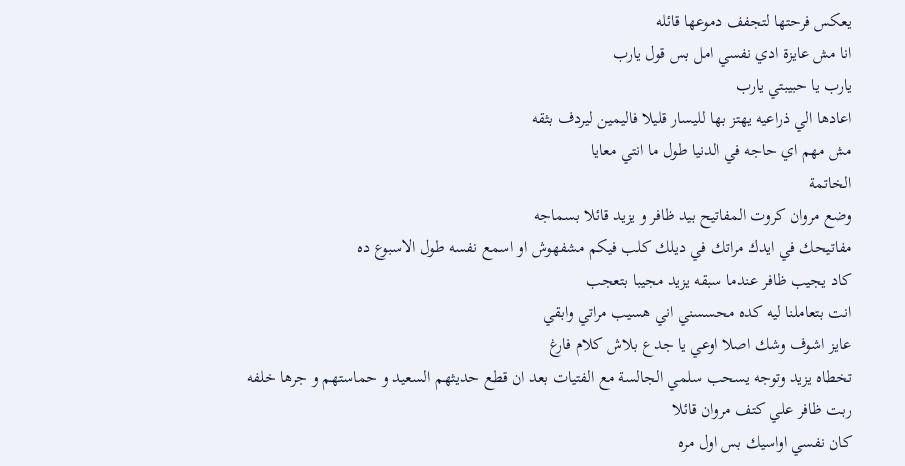يعكس فرحتها لتجفف دموعها قائله
انا مش عايزة ادي نفسي امل بس قول يارب
يارب يا حبيبتي يارب
اعادها الي ذراعيه يهتز بها لليسار قليلا فاليمين ليردف بثقه
مش مهم اي حاجه في الدنيا طول ما انتي معايا
الخاتمة
وضع مروان كروت المفاتيح بيد ظافر و يزيد قائلا بسماجه
مفاتيحك في ايدك مراتك في ديلك كلب فيكم مشفهوش او اسمع نفسه طول الاسبوع ده
كاد يجيب ظافر عندما سبقه يزيد مجيبا بتعجب
انت بتعاملنا ليه كده محسسني اني هسيب مراتي وابقي
عايز اشوف وشك اصلا اوعي يا جدع بلاش كلام فارغ
تخطاه يزيد وتوجه يسحب سلمي الجالسة مع الفتيات بعد ان قطع حديثهم السعيد و حماستهم و جرها خلفه
ربت ظافر علي كتف مروان قائلا
كان نفسي اواسيك بس اول مره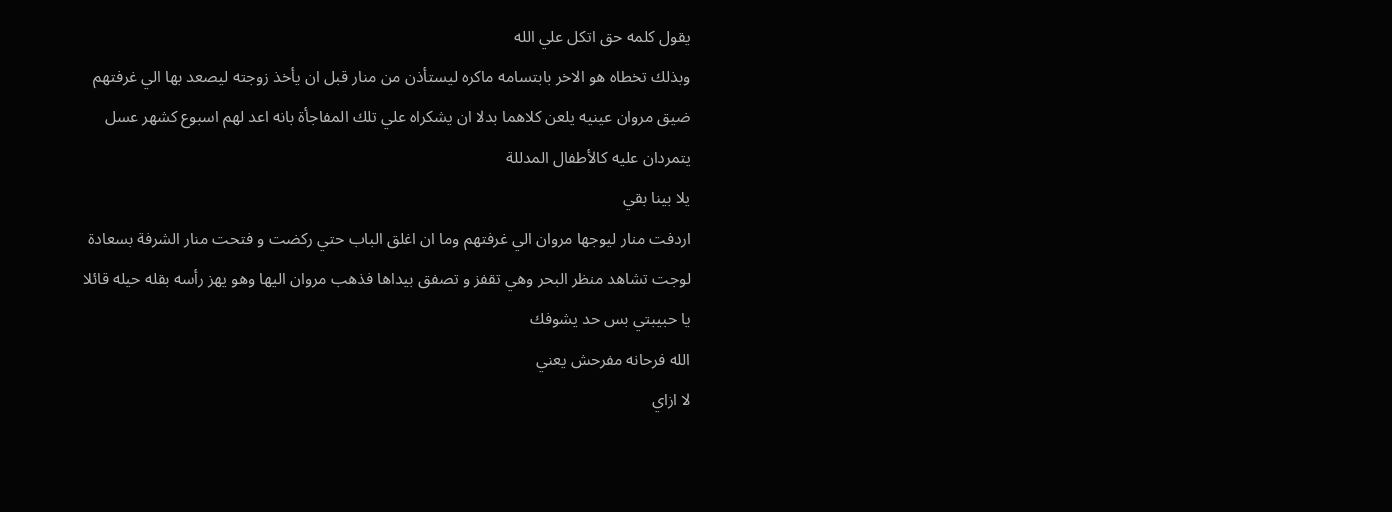يقول كلمه حق اتكل علي الله
وبذلك تخطاه هو الاخر بابتسامه ماكره ليستأذن من منار قبل ان يأخذ زوجته ليصعد بها الي غرفتهم
ضيق مروان عينيه يلعن كلاهما بدلا ان يشكراه علي تلك المفاجأة بانه اعد لهم اسبوع كشهر عسل يتمردان عليه كالأطفال المدللة
يلا بينا بقي
اردفت منار ليوجها مروان الي غرفتهم وما ان اغلق الباب حتي ركضت و فتحت منار الشرفة بسعادة
لوجت تشاهد منظر البحر وهي تقفز و تصفق بيداها فذهب مروان اليها وهو يهز رأسه بقله حيله قائلا
يا حبيبتي بس حد يشوفك
الله فرحانه مفرحش يعني
لا ازاي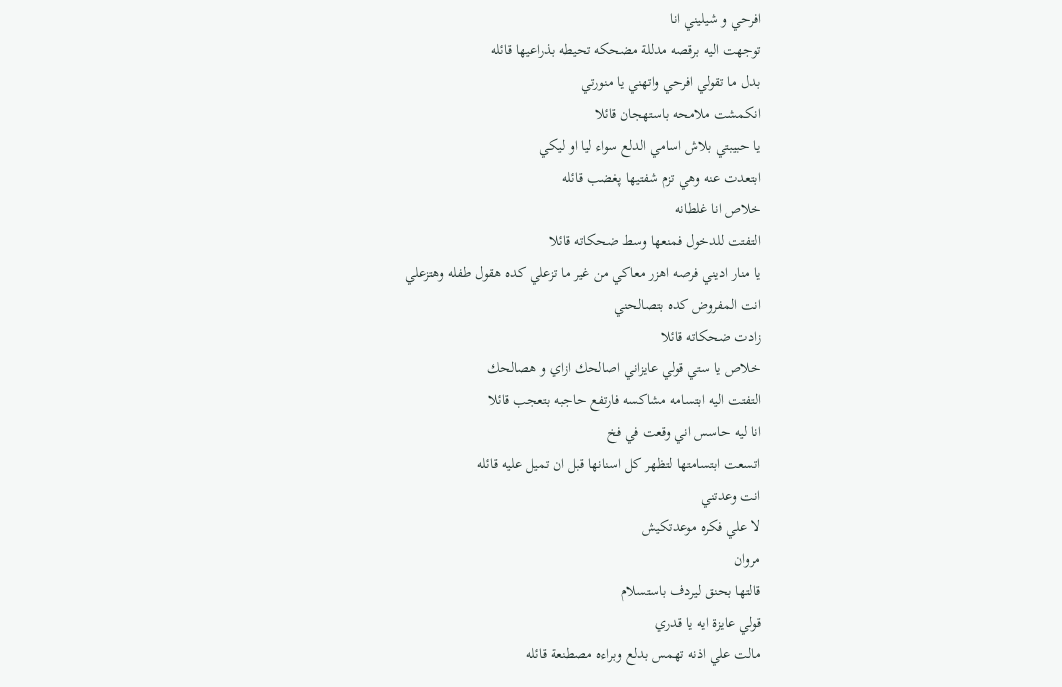افرحي و شيليني انا
توجهت اليه برقصه مدللة مضحكه تحيطه بذراعيها قائله
بدل ما تقولي افرحي واتهني يا منورتي
انكمشت ملامحه باستهجان قائلا
يا حبيبتي بلاش اسامي الدلع سواء ليا او ليكي
ابتعدت عنه وهي تزم شفتيها پغضب قائله
خلاص انا غلطانه
التفتت للدخول فمنعها وسط ضحكاته قائلا
يا منار اديني فرصه اهزر معاكي من غير ما تزعلي كده هقول طفله وهتزعلي
انت المفروض كده بتصالحني
زادت ضحكاته قائلا
خلاص يا ستي قولي عايزاني اصالحك ازاي و هصالحك
التفتت اليه ابتسامه مشاكسه فارتفع حاجبه بتعجب قائلا
انا ليه حاسس اني وقعت في فخ
اتسعت ابتسامتها لتظهر كل اسنانها قبل ان تميل عليه قائله
انت وعدتني
لا علي فكره موعدتكيش
مروان
قالتها بحنق ليردف باستسلام
قولي عايزة ايه يا قدري
مالت علي اذنه تهمس بدلع وبراءه مصطنعة قائله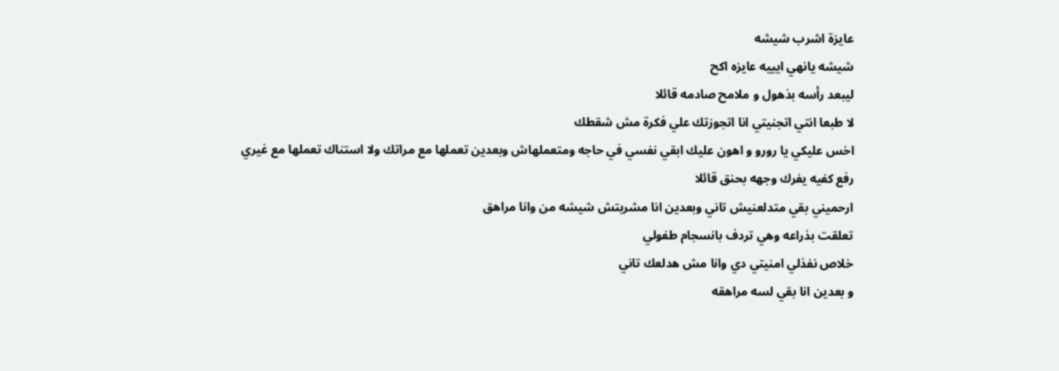عايزة اشرب شيشه
شيشه يانهي ايييه عايزه اكح
ليبعد رأسه بذهول و ملامح صادمه قائلا
لا طبعا انتي اتجنيتي انا اتجوزتك علي فكرة مش شقطك
اخس عليكي يا رورو و اهون عليك ابقي نفسي في حاجه ومتعملهاش وبعدين تعملها مع مراتك ولا استناك تعملها مع غيري
رفع كفيه يفرك وجهه بحنق قائلا
ارحميني بقي متدلعنيش تاني وبعدين انا مشربتش شيشه من وانا مراهق
تعلقت بذراعه وهي تردف بانسجام طفولي
خلاص نفذلي امنيتي دي وانا مش هدلعك تاني
و بعدين انا بقي لسه مراهقه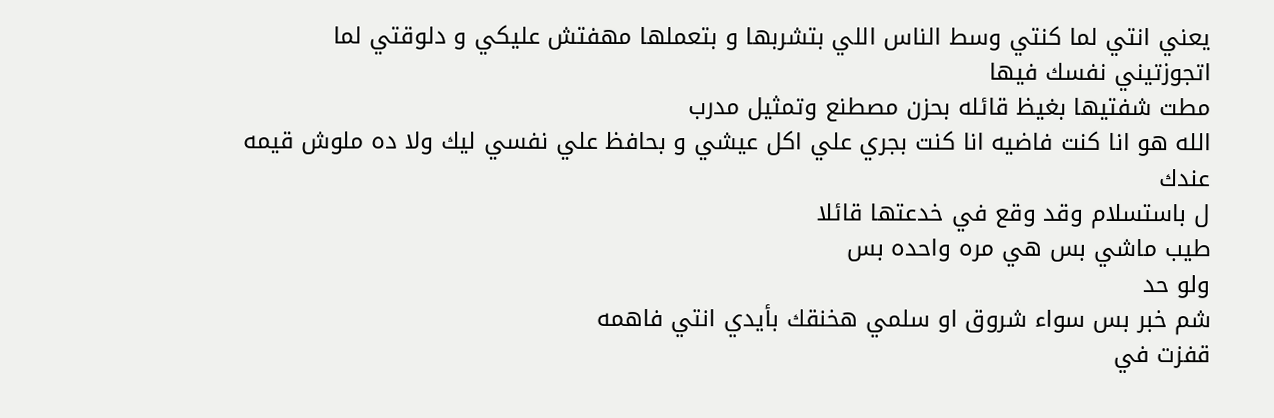يعني انتي لما كنتي وسط الناس اللي بتشربها و بتعملها مهفتش عليكي و دلوقتي لما اتجوزتيني نفسك فيها
مطت شفتيها بغيظ قائله بحزن مصطنع وتمثيل مدرب
الله هو انا كنت فاضيه انا كنت بجري علي اكل عيشي و بحافظ علي نفسي ليك ولا ده ملوش قيمه عندك
ل باستسلام وقد وقع في خدعتها قائلا
طيب ماشي بس هي مره واحده بس
ولو حد
شم خبر بس سواء شروق او سلمي هخنقك بأيدي انتي فاهمه
قفزت في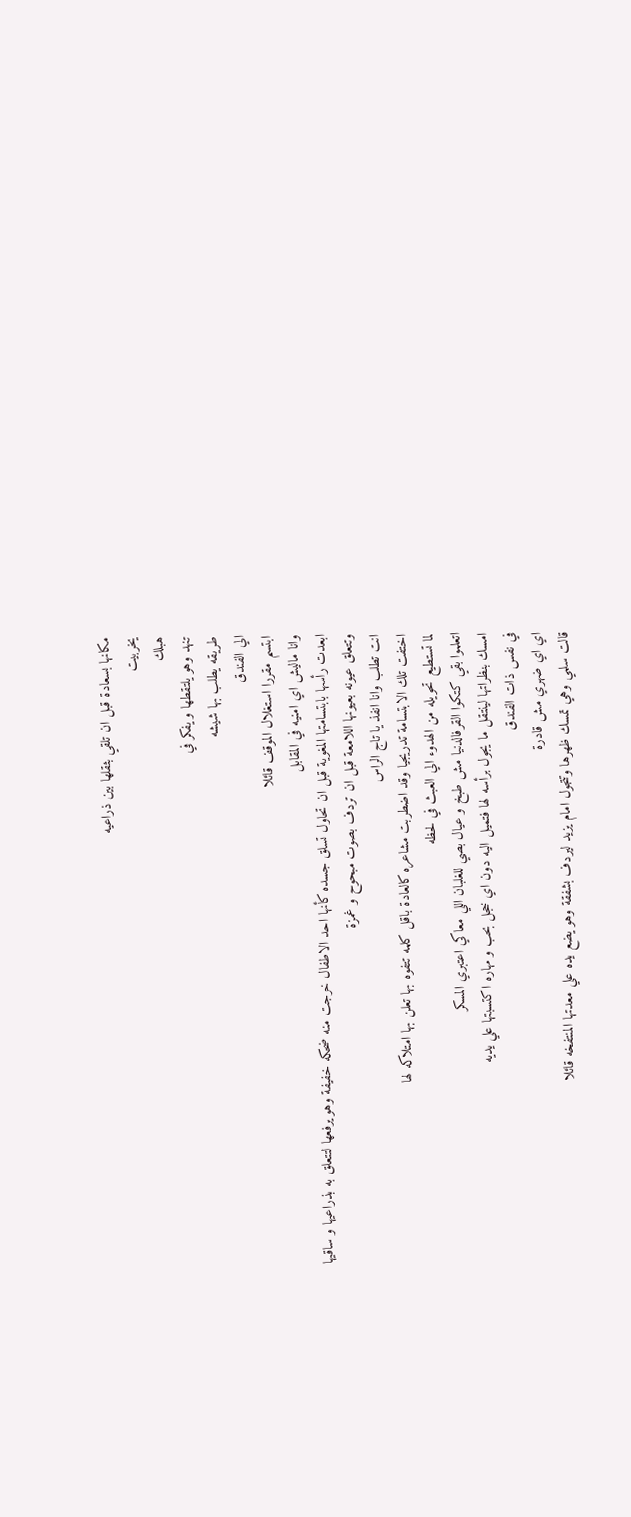مكانها بسعادة قبل ان تلقي بثقلها بين ذراعيه
يخربيت
هبلك
تنهد وهو يلتقطها و يفكر في
طريقه يطلب بها شيشه
الي الفندق
ابتسم مقررا استغلال الموقف قائلا
وانا ماليش اي امنيه في المقابل
ابعدت رأسها بابتسامتها المغوية قبل ان تحاول تسلق جسده كأنها احد الاطفال خرجت منه ضحكه خفيفة وهو يرفعها لتتعلق به بذراعيها و ساقيها وتتعلق عيونه بعيونها اللامعة قبل ان تردف بصوت مبحوح و غمزة
انت تطلب وانا انفذ يا تاج الراس
اختفت تلك الابتسامة تدريجيا وقد اضطربت مشاعره كالعادة باقل كلمه تتفوه بها تعلن بها امتلاكه لها
لما تستطيع تحويله من الهدوء الي العبث في لحظه
اتعلموا بقي كتكوا القرفالدنيا مش طبخ و عيال بصي للغلبان اللي معاكي اعتبري المسكر
امسك بنظراتها لينتقل ما يجول برأسه لها فتميل اليه دون اي خجل بحب و مهاره اكتسبتها علي يديه
في نفس ذات الفندق
اي اي ضهري مش قادرة
قالت سلمي وهي تمسك ظهرها وتتجول امام يزيد ليردف بشفقة وهو يضع يده علي معدتها المنتفخه قائلا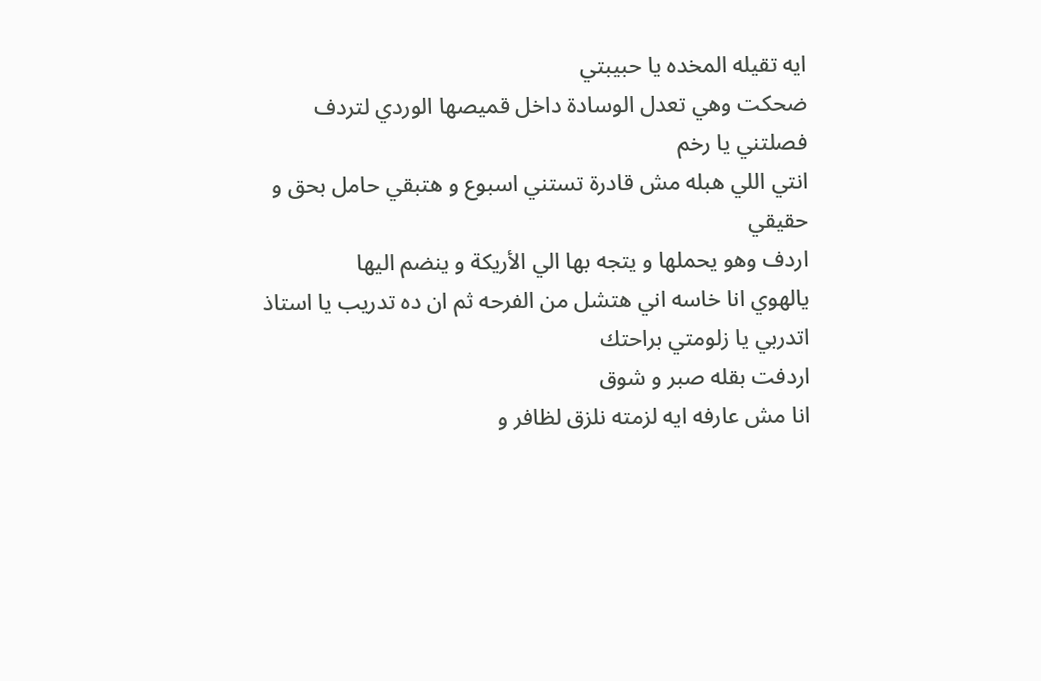ايه تقيله المخده يا حبيبتي
ضحكت وهي تعدل الوسادة داخل قميصها الوردي لتردف
فصلتني يا رخم
انتي اللي هبله مش قادرة تستني اسبوع و هتبقي حامل بحق و حقيقي
اردف وهو يحملها و يتجه بها الي الأريكة و ينضم اليها
يالهوي انا خاسه اني هتشل من الفرحه ثم ان ده تدريب يا استاذ
اتدربي يا زلومتي براحتك
اردفت بقله صبر و شوق
انا مش عارفه ايه لزمته نلزق لظافر و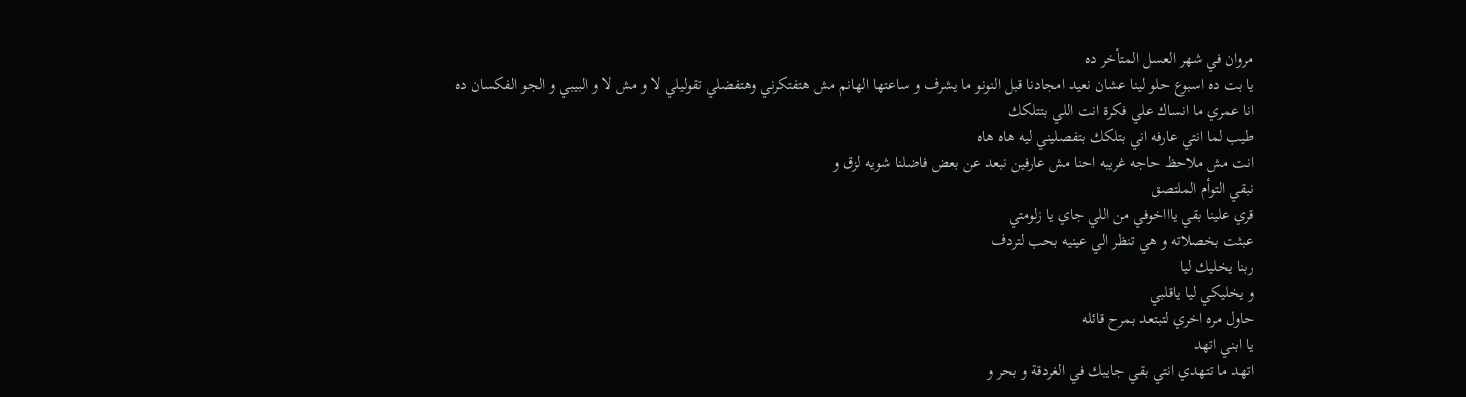مروان في شهر العسل المتأخر ده
يا بت ده اسبوع حلو لينا عشان نعيد امجادنا قبل النونو ما يشرف و ساعتها الهانم مش هتفتكرني وهتفضلي تقوليلي لا و مش لا و البيبي و الجو الفكسان ده
انا عمري ما انساك علي فكرة انت اللي بتتلكك
طيب لما انتي عارفه اني بتلكك بتفصليني ليه هاه هاه
انت مش ملاحظ حاجه غريبه احنا مش عارفين نبعد عن بعض فاضلنا شويه لزق و
نبقي التوأم الملتصق
قري علينا بقي ياااخوفي من اللي جاي يا زلومتي
عبثت بخصلاته و هي تنظر الي عينيه بحب لتردف
ربنا يخليك ليا
و يخليكي ليا ياقلبي
حاول مره اخري لتبتعد بمرح قائله
يا ابني اتهد
اتهد ما تتهدي انتي بقي جايبك في الغردقة و بحر و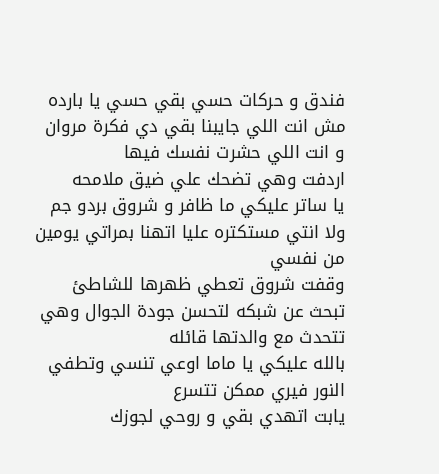فندق و حركات حسي بقي حسي يا بارده
مش انت اللي جايبنا بقي دي فكرة مروان و انت اللي حشرت نفسك فيها
اردفت وهي تضحك علي ضيق ملامحه
يا ساتر عليكي ما ظافر و شروق بردو جم ولا انتي مستكتره عليا اتهنا بمراتي يومين من نفسي
وقفت شروق تعطي ظهرها للشاطئ تبحث عن شبكه لتحسن جودة الجوال وهي تتحدث مع والدتها قائله
بالله عليكي يا ماما اوعي تنسي وتطفي النور فيري ممكن تتسرع
يابت اتهدي بقي و روحي لجوزك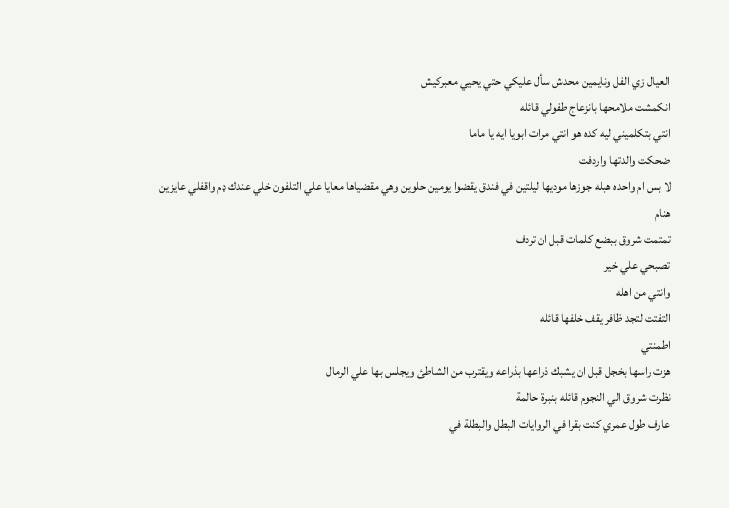العيال زي الفل ونايمين محدش سأل عليكي حتي يحيي معبركيش
انكمشت ملامحها بانزعاج طفولي قائله
انتي بتكلميني ليه كده هو انتي مرات ابويا ايه يا ماما
ضحكت والدتها واردفت
لا بس ام واحده هبله جوزها موديها ليلتين في فندق يقضوا يومين حلوين وهي مقضياها معايا علي التلفون خلي عندك ډم واقفلي عايزين هنام
تمتمت شروق ببضع كلمات قبل ان تردف
تصبحي علي خير
وانتي من اهله
التفتت لتجد ظافر يقف خلفها قائله
اطمنتي
هزت راسها بخجل قبل ان يشبك ذراعها بذراعه ويقترب من الشاطئ ويجلس بها علي الرمال
نظرت شروق الي النجوم قائله بنبرة حالمة
عارف طول عمري كنت بقرا في الروايات البطل والبطلة في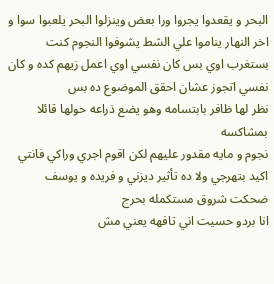البحر و يقعدوا يجروا ورا بعض وينزلوا البحر يلعبوا سوا و اخر النهار يناموا علي الشط يشوفوا النجوم كنت بستغرب اوي بس كان نفسي اوي اعمل زيهم كده و كان نفسي اتجوز عشان احقق الموضوع ده بس
نظر لها ظافر بابتسامه وهو يضع ذراعه حولها قائلا بمشاكسه
نجوم و مايه مقدور عليهم لكن اقوم اجري وراكي فانتي اكيد بتهرجي ولا ده تأثير ديزني و فريده و يوسف
ضحكت شروق مستكمله بحرج
انا بردو حسيت اني تافهه يعني مش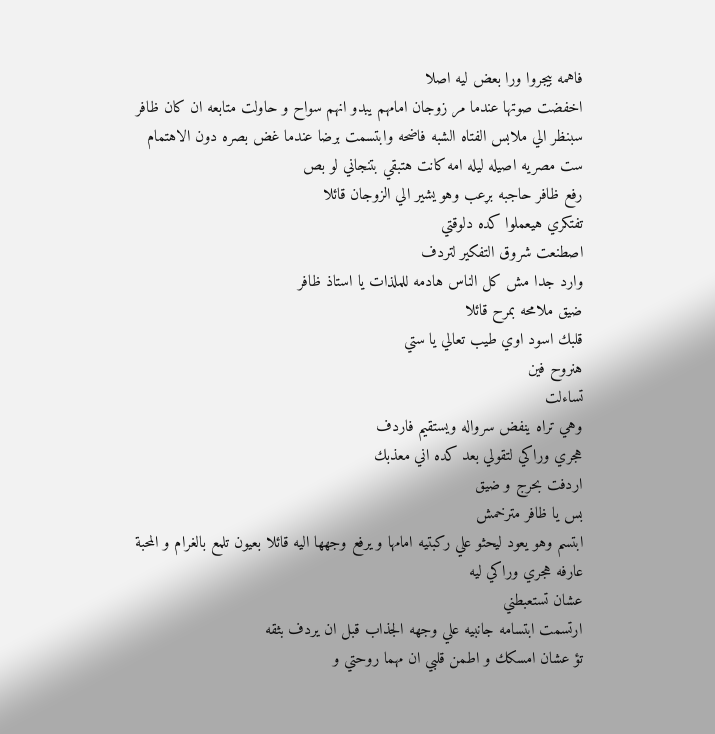فاهمه بيجروا ورا بعض ليه اصلا
اخفضت صوتها عندما مر زوجان امامهم يبدو انهم سواح و حاولت متابعه ان كان ظافر
سبنظر الي ملابس الفتاه الشبه فاضحه وابتسمت برضا عندما غض بصره دون الاهتمام
ست مصريه اصيله ليله امه كانت هتبقي بتنجاني لو بص
رفع ظافر حاجبه بړعب وهو يشير الي الزوجان قائلا
تفتكري هيعملوا كده دلوقتي
اصطنعت شروق التفكير لتردف
وارد جدا مش كل الناس هادمه للملذات يا استاذ ظافر
ضيق ملامحه بمرح قائلا
قلبك اسود اوي طيب تعالي يا ستي
هنروح فين
تساءلت
وهي تراه ينفض سرواله ويستقيم فاردف
هجري وراكي لتقولي بعد كده اني معذبك
اردفت بحرج و ضيق
بس يا ظافر مترخمش
ابتسم وهو يعود ليحثو علي ركبتيه امامها و يرفع وجهها اليه قائلا بعيون تلمع بالغرام و المحبة
عارفه هجري وراكي ليه
عشان تستعبطني
ارتسمت ابتسامه جانبيه علي وجهه الجذاب قبل ان يردف بثقه
تؤ عشان امسكك و اطمن قلبي ان مهما روحتي و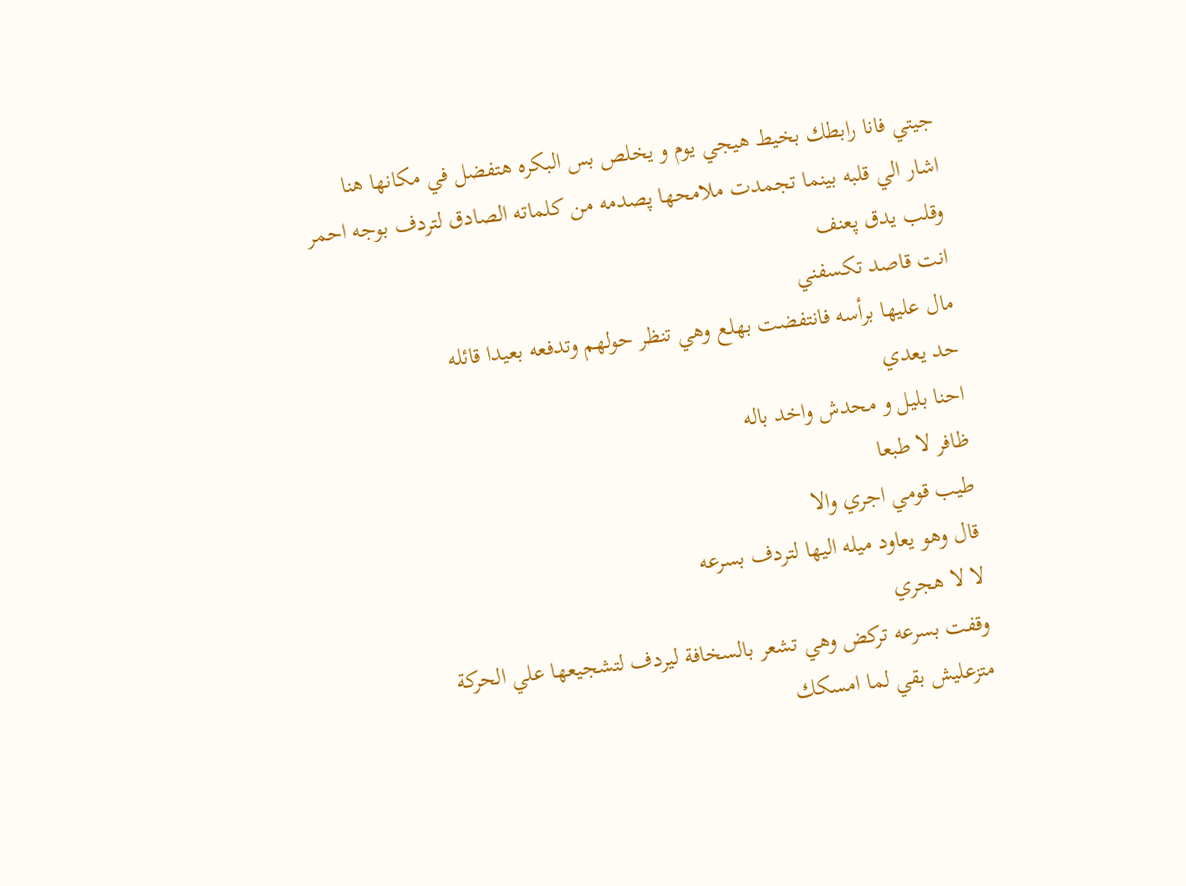جيتي فانا رابطك بخيط هيجي يوم و يخلص بس البكره هتفضل في مكانها هنا
اشار الي قلبه بينما تجمدت ملامحها پصدمه من كلماته الصادق لتردف بوجه احمر
وقلب يدق پعنف
انت قاصد تكسفني
مال عليها برأسه فانتفضت بهلع وهي تنظر حولهم وتدفعه بعيدا قائله
حد يعدي
احنا بليل و محدش واخد باله
ظافر لا طبعا
طيب قومي اجري والا
قال وهو يعاود ميله اليها لتردف بسرعه
لا لا هجري
وقفت بسرعه تركض وهي تشعر بالسخافة ليردف لتشجيعها علي الحركة
متزعليش بقي لما امسكك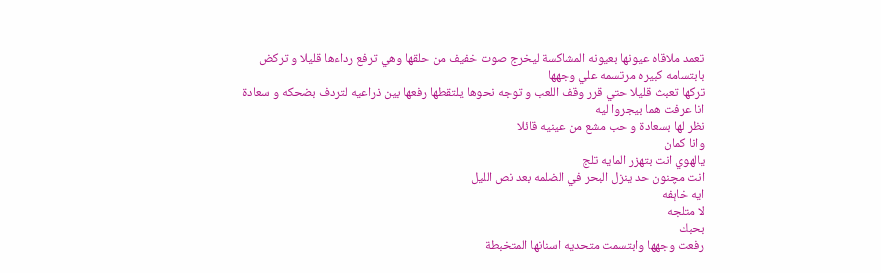تعمد ملاقاه عيونها بعيونه المشاكسة ليخرج صوت خفيف من حلقها وهي ترفع رداءها قليلا و تركض بابتسامه كبيره مرتسمه علي وجهها
تركها تعبث قليلا حتي قرر وقف اللعب و توجه نحوها يلتقطها رفعها بين ذراعيه لتردف بضحكه و سعادة
انا عرفت هما بيجروا ليه
نظر لها بسعادة و حب مشع من عينيه قائلا
وانا كمان
يالهوي انت بتهزر المايه تلج
انت مچنون حد ينزل البحر في الضلمه بعد نص الليل
ايه خاېفه
لا متلجه
بحبك
رفعت وجهها وابتسمت متحديه اسنانها المتخبطة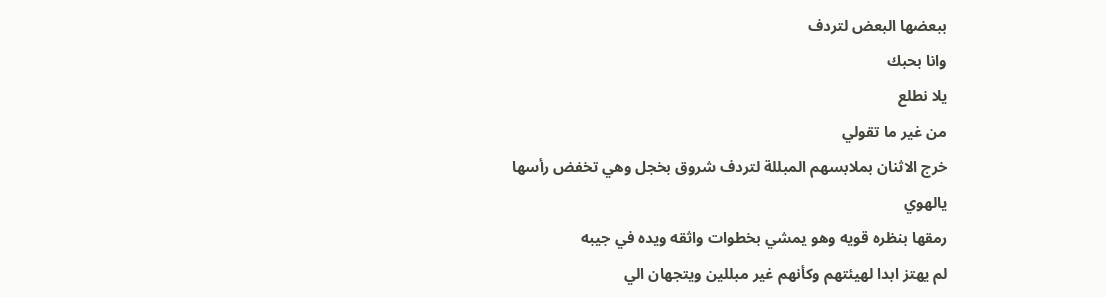ببعضها البعض لتردف
وانا بحبك
يلا نطلع
من غير ما تقولي
خرج الاثنان بملابسهم المبللة لتردف شروق بخجل وهي تخفض رأسها
يالهوي
رمقها بنظره قويه وهو يمشي بخطوات واثقه ويده في جيبه
لم يهتز ابدا لهيئتهم وكأنهم غير مبللين ويتجهان الي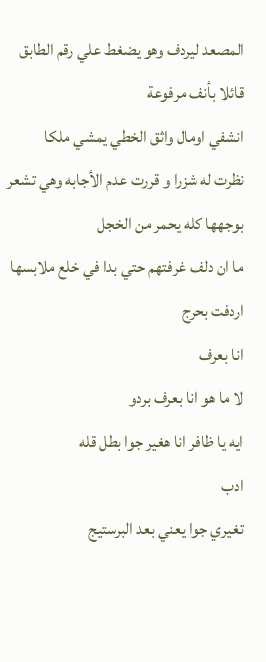المصعد ليردف وهو يضغط علي رقم الطابق قائلا بأنف مرفوعة
انشفي اومال واثق الخطي يمشي ملكا
نظرت له شزرا و قررت عدم الأجابه وهي تشعر بوجهها كله يحمر من الخجل
ما ان دلف غرفتهم حتي بدا في خلع ملابسها
اردفت بحرج
انا بعرف
لا ما هو انا بعرف بردو
ايه يا ظافر انا هغير جوا بطل قله
ادب
تغيري جوا يعني بعد البرستيج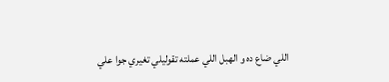اللي ضاع ده و الهبل اللي عملته تقوليلي تغيري جوا علي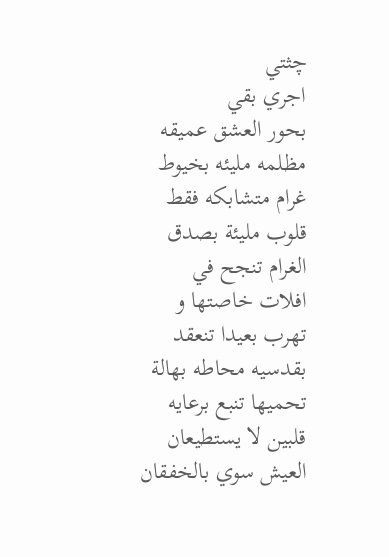چثتي
اجري بقي
بحور العشق عميقه مظلمه مليئه بخيوط غرام متشابكه فقط قلوب مليئة بصدق الغرام تنجح في افلات خاصتها و تهرب بعيدا تنعقد بقدسيه محاطه بهالة تحميها تنبع برعايه قلبين لا يستطيعان العيش سوي بالخفقان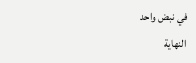في نبض واحد
النهاية